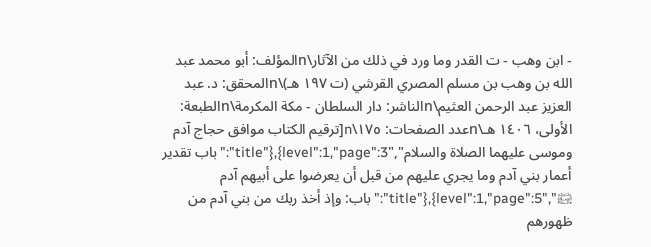- ابن وهب - ت القدر وما ورد في ذلك من الآثار\nالمؤلف: أبو محمد عبد الله بن وهب بن مسلم المصري القرشي (ت ١٩٧ هـ)\nالمحقق: د. عبد العزيز عبد الرحمن العثيم\nالناشر: دار السلطان - مكة المكرمة\nالطبعة: الأولى، ١٤٠٦ هـ\nعدد الصفحات: ١٧٥\n[ترقيم الكتاب موافق حجاج آدم وموسى عليهما الصلاة والسلام","level":1,"page":3},{"title":"باب تقدير أعمار بني آدم وما يجري عليهم من قبل أن يعرضوا على أبيهم آدم ﵊","level":1,"page":5},{"title":"باب: وإذ أخذ ربك من بني آدم من ظهورهم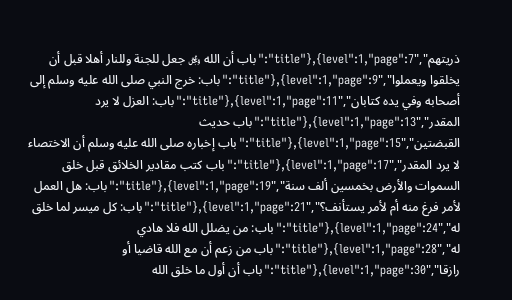ذريتهم","level":1,"page":7},{"title":"باب أن الله ﷿ جعل للجنة وللنار أهلا قبل أن يخلقوا ويعملوا","level":1,"page":9},{"title":"باب: خرج النبي صلى الله عليه وسلم إلى أصحابه وفي يده كتابان","level":1,"page":11},{"title":"باب: العزل لا يرد المقدر","level":1,"page":13},{"title":"باب حديث القبضتين","level":1,"page":15},{"title":"باب إخباره صلى الله عليه وسلم أن الاختصاء لا يرد المقدر","level":1,"page":17},{"title":"باب كتب مقادير الخلائق قبل خلق السموات والأرض بخمسين ألف سنة","level":1,"page":19},{"title":"باب: هل العمل لأمر فرغ منه أم لأمر يستأنف؟","level":1,"page":21},{"title":"باب: كل ميسر لما خلق له","level":1,"page":24},{"title":"باب: من يضلل الله فلا هادي له","level":1,"page":28},{"title":"باب من زعم أن مع الله قاضيا أو رازقا","level":1,"page":30},{"title":"باب أن أول ما خلق الله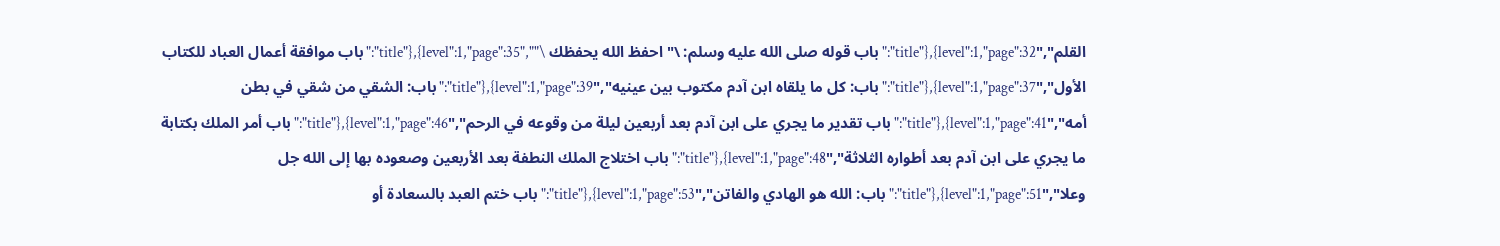القلم","level":1,"page":32},{"title":"باب قوله صلى الله عليه وسلم: \" احفظ الله يحفظك \"","level":1,"page":35},{"title":"باب موافقة أعمال العباد للكتاب الأول","level":1,"page":37},{"title":"باب: كل ما يلقاه ابن آدم مكتوب بين عينيه","level":1,"page":39},{"title":"باب: الشقي من شقي في بطن أمه","level":1,"page":41},{"title":"باب تقدير ما يجري على ابن آدم بعد أربعين ليلة من وقوعه في الرحم","level":1,"page":46},{"title":"باب أمر الملك بكتابة ما يجري على ابن آدم بعد أطواره الثلاثة","level":1,"page":48},{"title":"باب اختلاج الملك النطفة بعد الأربعين وصعوده بها إلى الله جل وعلا","level":1,"page":51},{"title":"باب: الله هو الهادي والفاتن","level":1,"page":53},{"title":"باب ختم العبد بالسعادة أو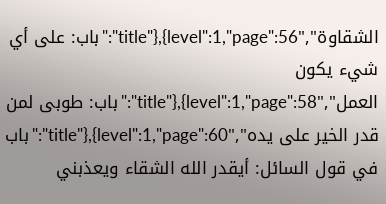الشقاوة","level":1,"page":56},{"title":"باب: على أي شيء يكون العمل","level":1,"page":58},{"title":"باب: طوبى لمن قدر الخير على يده","level":1,"page":60},{"title":"باب في قول السائل: أيقدر الله الشقاء ويعذبني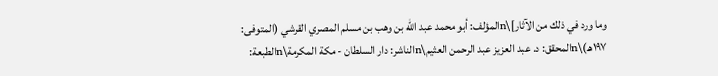وما ورد في ذلك من الآثار]\nالمؤلف: أبو محمد عبد الله بن وهب بن مسلم المصري القرشي (المتوفى: ١٩٧هـ)\nالمحقق: د. عبد العزيز عبد الرحمن العثيم\nالناشر: دار السلطان - مكة المكرمة\nالطبعة: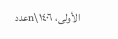الأولى، ١٤٠٦\nعدد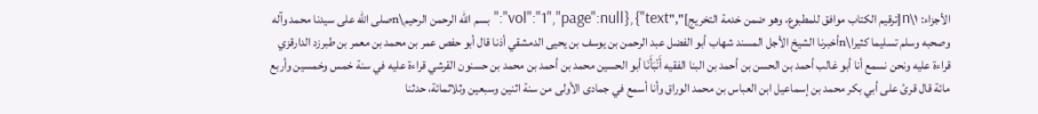الأجزاء: ١\n[ترقيم الكتاب موافق للمطبوع، وهو ضمن خدمة التخريج]","vol":"1","page":null},{"text":"بسم الله الرحمن الرحيم\nصلى الله على سيدنا محمد وآله وصحبه وسلم تسليما كثيرا\nأخبرنا الشيخ الأجل المسند شهاب أبو الفضل عبد الرحمن بن يوسف بن يحيى الدمشقي أذنا قال أبو حفص عمر بن محمد بن معمر بن طبرزد الدارقزي قراءة عليه ونحن نسمع أنا أبو غالب أحمد بن الحسن بن أحمد بن البنا الفقيه أَنْبَأَنَا أبو الحسين محمد بن أحمد بن محمد بن حسنون القرشي قراءة عليه في سنة خمس وخمسين وأربع مائة قال قرئ على أبي بكر محمد بن إسماعيل ابن العباس بن محمد الوراق وأنا أسمع في جمادى الأولى من سنة اثنين وسبعين وثلاثمائة، حدثنا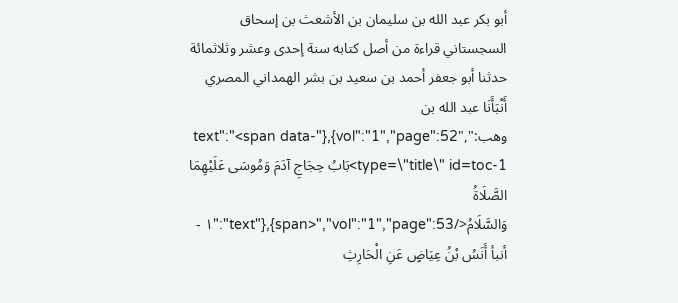أبو بكر عبد الله بن سليمان بن الأشعث بن إسحاق السجستاني قراءة من أصل كتابه سنة إحدى وعشر وثلاثمائة حدثنا أبو جعفر أحمد بن سعيد بن بشر الهمداني المصري أَنْبَأَنَا عبد الله بن وهب:","vol":"1","page":52},{"text":"<span data-type=\"title\" id=toc-1>بَابُ حِجَاجِ آدَمَ وَمُوسَى عَلَيْهِمَا الصَّلَاةُ وَالسَّلَامُ</span>","vol":"1","page":53},{"text":"١ - أنبأ أَنَسُ بْنُ عِيَاضٍ عَنِ الْحَارِثِ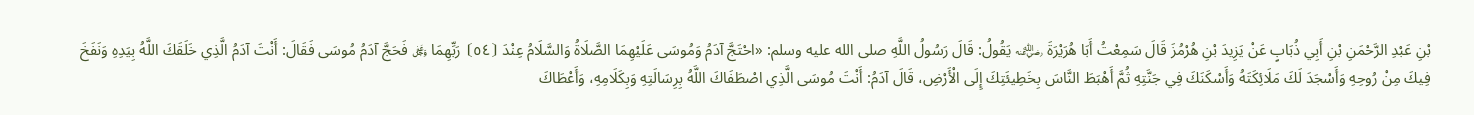بْنِ عَبْدِ الرَّحْمَنِ بْنِ أَبِي ذُبَابٍ عَنْ يَزِيدَ بْنِ هُرْمُزَ قَالَ سَمِعْتُ أَبَا هُرَيْرَةَ ﵁ يَقُولُ: قَالَ رَسُولُ اللَّهِ صلى الله عليه وسلم: «احْتَجَّ آدَمُ وَمُوسَى عَلَيْهِمَا الصَّلَاةُ وَالسَّلَامُ عِنْدَ ⦗٥٤⦘ رَبِّهِمَا ﷿ فَحَجَّ آدَمُ مُوسَى فَقَالَ: أَنْتَ آدَمُ الَّذِي خَلَقَكَ اللَّهُ بِيَدِهِ وَنَفَخَ فِيكَ مِنْ رُوحِهِ وَأَسْجَدَ لَكَ مَلَائِكَتَهُ وَأَسْكَنَكَ فِي جَنَّتِهِ ثُمَّ أَهْبَطَ النَّاسَ بِخَطِيئَتِكَ إِلَى الْأَرْضِ، قَالَ آدَمُ: أَنْتَ مُوسَى الَّذِي اصْطَفَاكَ اللَّهُ بِرِسَالَتِهِ وَبِكَلَامِهِ، وَأَعْطَاكَ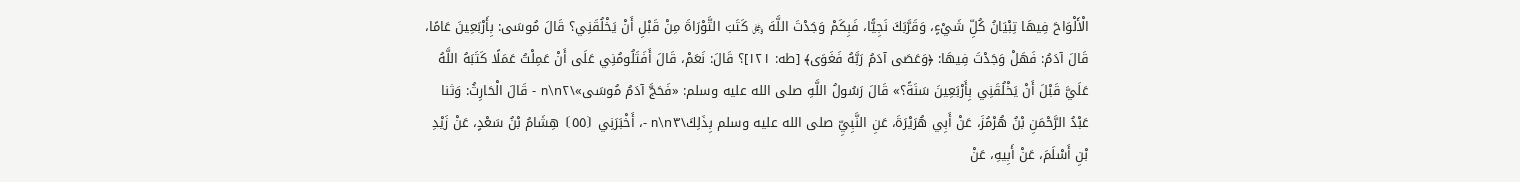الْأَلْوَاحَ فِيهَا تِبْيَانُ كُلِّ شَيْءٍ، وَقَرَّبَكَ نَجِيًّا، فَبِكَمْ وَجَدْتَ اللَّهَ ﷿ كَتَبَ التَّوْرَاةَ مِنْ قَبْلِ أَنْ يَخْلُقَنِي؟ قَالَ مُوسَى: بِأَرْبَعِينَ عَامًا، قَالَ آدَمُ: فَهَلْ وَجَدْتَ فِيهَا: ﴿وَعَصَى آدَمُ رَبَّهُ فَغَوَى﴾ [طه: ١٢١]؟ قَالَ: نَعَمْ، قَالَ أَفَتَلُومُنِي عَلَى أَنْ عَمِلْتُ عَمَلًا كَتَبَهُ اللَّهُ عَلَيَّ قَبْلَ أَنْ يَخْلُقَنِي بِأَرْبَعِينَ سَنَةً؟» قَالَ رَسُولُ اللَّهِ صلى الله عليه وسلم: «فَحَجَّ آدَمُ مُوسَى»\n\n٢ - قَالَ الْحَارِثُ: وَثنا عَبْدُ الرَّحْمَنِ بْنُ هُرْمُزَ، عَنْ أَبِي هُرَيْرَةَ، عَنِ النَّبِيِّ صلى الله عليه وسلم بِذَلِكَ\n\n٣ -، أَخْبَرَنِي ⦗٥٥⦘ هِشَامُ بْنُ سَعْدٍ، عَنْ زَيْدِ بْنِ أَسْلَمَ، عَنْ أَبِيهِ، عَنْ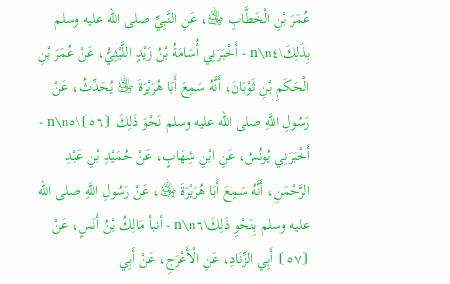عُمَرَ بْنِ الْخَطَّابِ ﵁، عَنِ النَّبِيِّ صلى الله عليه وسلم بِذَلِكَ\n\n٤ - أَخْبَرَنِي أُسَامَةُ بْنُ زَيْدٍ اللَّيْثِيُّ، عَنْ عُمَرَ بْنِ الْحَكَمِ بْنِ ثَوْبَانَ، أَنَّهُ سَمِعَ أَبَا هُرَيْرَةَ ﵁ يُحَدِّثُ، عَنْ رَسُولِ اللَّهِ صلى الله عليه وسلم نَحْوَ ذَلِكَ ⦗٥٦⦘\n\n٥ - أَخْبَرَنِي يُونُسُ، عَنِ ابْنِ شِهَابٍ، عَنْ حُمَيْدِ بْنِ عَبْدِ الرَّحْمَنِ، أَنَّهُ سَمِعَ أَبَا هُرَيْرَةَ ﵁، عَنْ رَسُولِ اللَّهِ صلى الله عليه وسلم بِنَحْوِ ذَلِكَ\n\n٦ - أنبأ مَالِكُ بْنُ أَنَسٍ، عَنْ ⦗٥٧⦘ أَبِي الزِّنَادِ، عَنِ الْأَعْرَجِ، عَنْ أَبِي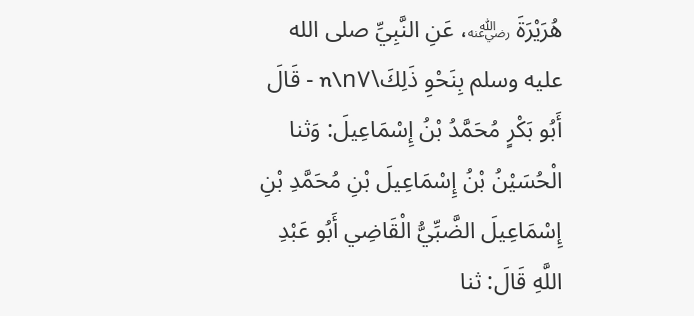هُرَيْرَةَ ﵁، عَنِ النَّبِيِّ صلى الله عليه وسلم بِنَحْوِ ذَلِكَ\n\n٧ - قَالَ أَبُو بَكْرٍ مُحَمَّدُ بْنُ إِسْمَاعِيلَ: وَثنا الْحُسَيْنُ بْنُ إِسْمَاعِيلَ بْنِ مُحَمَّدِ بْنِ إِسْمَاعِيلَ الضَّبِّيُّ الْقَاضِي أَبُو عَبْدِ اللَّهِ قَالَ: ثنا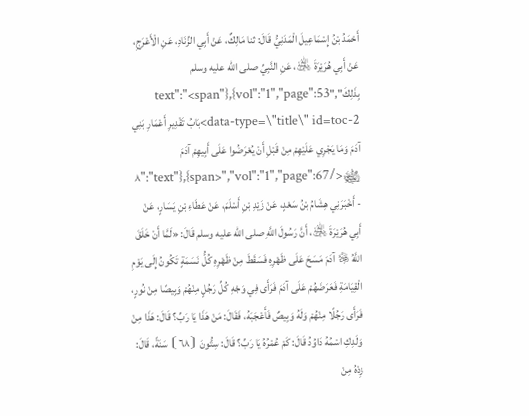أَحْمَدُ بْنُ إِسْمَاعِيلَ الْمَدَنِيُّ قَالَ: ثنا مَالِكٌ، عَنْ أَبِي الزِّنَادِ، عَنِ الْأَعْرَجِ، عَنْ أَبِي هُرَيْرَةَ ﵁، عَنِ النَّبِيِّ صلى الله عليه وسلم بِذَلِكَ","vol":"1","page":53},{"text":"<span data-type=\"title\" id=toc-2>بَابُ تَقْدِيرِ أَعْمَارِ بَنِي آدَمَ وَمَا يَجْرِي عَلَيْهِمْ مِنْ قَبْلِ أَنْ يُعْرَضُوا عَلَى أَبِيهِمْ آدَمَ ﵊</span>","vol":"1","page":67},{"text":"٨ - أَخْبَرَنِي هِشَامُ بْنُ سَعْدٍ، عَنْ زَيْدِ بْنِ أَسْلَمَ، عَنْ عَطَاءِ بْنِ يَسَارٍ، عَنْ أَبِي هُرَيْرَةَ ﵁، أَنَّ رَسُولَ اللَّهِ صلى الله عليه وسلم قَالَ: «لَمَّا أَنْ خَلَقَ اللَّهُ ﷿ آدَمَ مَسَحَ عَلَى ظَهْرِهِ فَسَقَطَ مِنْ ظَهْرِهِ كُلُّ نَسَمَةٍ تَكُونُ إِلَى يَوْمِ الْقِيَامَةِ فَعَرَضَهُمْ عَلَى آدَمَ فَرَأَى فِي وَجْهِ كُلِّ رَجُلٍ مِنْهُمْ وَبِيصًا مِنْ نُورٍ، فَرَأَى رَجُلًا مِنْهُمْ وَلَهُ وَبِيصٌ فَأَعْجَبَهُ، فَقَالَ: مَنْ هَذَا يَا رَبِّ؟ قَالَ: هَذَا مِنْ وَلَدِكِ اسْمُهُ دَاوُدُ قَالَ: كَمْ عُمْرُهُ يَا رَبِّ؟ قَالَ: سِتُّونَ ⦗٦٨⦘ سَنَةً، قَالَ: زِدْهُ مِنْ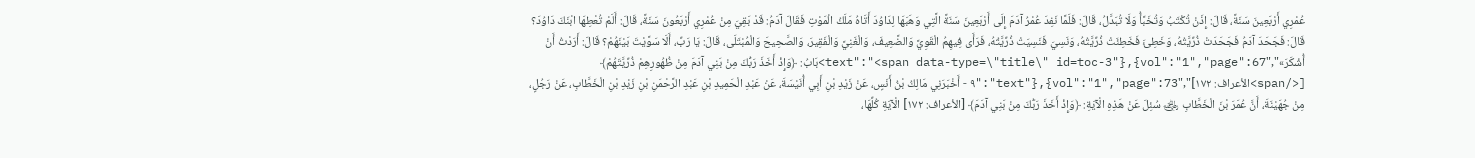عُمْرِي أَرْبَعِينَ سَنَةً، قَالَ: إِذَنْ تُكْتَبُ وَتُخَبَّأُ وَلَا تُبَدَّلُ، قَالَ: فَلَمَّا نَفِدَ عُمْرُ آدَمَ إِلَى أَرْبَعِينَ سَنَةً الَّتِي وَهَبَهَا لِدَاوُدَ أَتَاهُ مَلَكُ الْمَوْتِ فَقَالَ آدَمُ: قَدْ بَقِيَ مِنْ عُمْرِي أَرْبَعُونَ سَنَةً، قَالَ: أَلَمْ تُعْطِهَا ابْنَكَ دَاوُدَ؟ قَالَ: فَجَحَدَ آدَمُ فَجَحَدَتْ ذُرِّيَّتُهُ، وَخَطِئَ فَخَطِئَتْ ذُرِّيَّتُهُ، وَنَسِيَ فَنَسِيَتْ ذُرِّيَّتُهُ، فَرَأَى فِيهِمُ الْقَوِيَّ وَالضَّعِيفَ، وَالْغَنِيَّ وَالْفَقِيرَ، وَالصَّحِيحَ وَالْمُبْتَلَى، قَالَ: يَا رَبِّ، أَلَا سَوَّيْتَ بَيْنَهُمْ؟ قَالَ: أَرَدْتُ أَنْ أُشْكَرَ»","vol":"1","page":67},{"text":"<span data-type=\"title\" id=toc-3>بَابُ: ﴿وَإِذْ أَخَذَ رَبُّكَ مِنْ بَنِي آدَمَ مِنْ ظُهُورِهِمْ ذُرِّيَّتَهُمْ﴾ [</span>الأعراف: ١٧٢]","vol":"1","page":73},{"text":"٩ - أَخْبَرَنِي مَالِكُ بْنُ أَنَسٍ، عَنْ زَيْدِ بْنِ أَبِي أُنَيْسَةَ، عَنْ عَبْدِ الْحَمِيدِ بْنِ عَبْدِ الرَّحْمَنِ بْنِ زَيْدِ بْنِ الْخَطَّابِ، عَنْ رَجُلٍ، مِنْ جُهَيْنَةَ، أَنَّ عُمَرَ بْنَ الْخَطَّابِ ﵁ سُئِلَ عَنْ هَذِهِ الْآيَةِ: ﴿وَإِذْ أَخَذَ رَبُّكَ مِنْ بَنِي آدَمَ﴾ [الأعراف: ١٧٢] الْآيَةِ كُلِّهَا،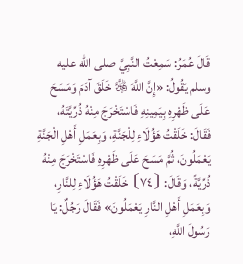قَالَ عُمَرُ: سَمِعْتُ النَّبِيَّ صلى الله عليه وسلم يَقُولُ: «إِنَّ اللَّهَ ﷿ خَلَقَ آدَمَ وَمَسَحَ عَلَى ظَهْرِهِ بِيَمِينِهِ فَاسْتَخْرَجَ مِنْهُ ذُرِّيَّتَهُ، فَقَالَ: خَلَقْتُ هَؤُلَاءِ لِلْجَنَّةِ، وَبِعَمَلِ أَهْلِ الْجَنَّةِ يَعْمَلُونَ، ثُمَّ مَسَحَ عَلَى ظَهْرِهِ فَاسْتَخْرَجَ مِنْهُ ذُرِّيَّةً، وَقَالَ: ⦗٧٤⦘ خَلَقْتُ هَؤُلَاءِ لِلنَّارِ، وَبِعَمَلِ أَهْلِ النَّارِ يَعْمَلُونَ» فَقَالَ رَجُلٌ: يَا رَسُولَ اللَّهِ،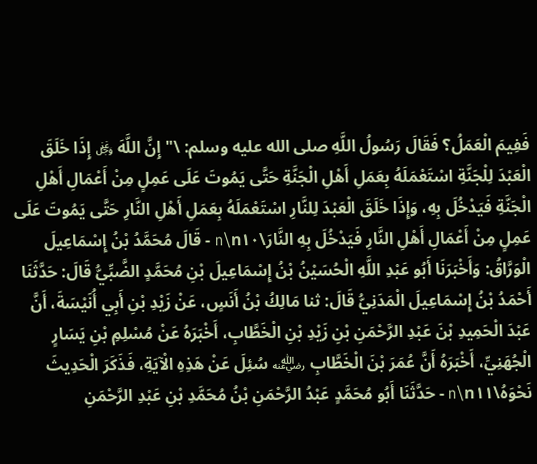فَفِيمَ الْعَمَلُ؟ فَقَالَ رَسُولُ اللَّهِ صلى الله عليه وسلم: \" إِنَّ اللَّهَ ﷿ إِذَا خَلَقَ الْعَبْدَ لِلْجَنَّةِ اسْتَعْمَلَهُ بِعَمَلِ أَهْلِ الْجَنَّةِ حَتَّى يَمُوتَ عَلَى عَمِلٍ مِنْ أَعْمَالِ أَهْلِ الْجَنَّةِ فَيَدْخُلَ بِهِ، وَإِذَا خَلَقَ الْعَبْدَ لِلنَّارِ اسْتَعْمَلَهُ بِعَمَلِ أَهْلِ النَّارِ حَتَّى يَمُوتَ عَلَى عَمِلٍ مِنْ أَعْمَالِ أَهْلِ النَّارِ فَيَدْخُلَ بِهِ النَّارَ\n\n١٠ - قَالَ مُحَمَّدُ بْنُ إِسْمَاعِيلَ الْوَرَّاقُ: وَأَخْبَرَنَا أَبُو عَبْدِ اللَّهِ الْحُسَيْنُ بْنُ إِسْمَاعِيلَ بْنِ مُحَمَّدٍ الضَّبِّيُّ قَالَ: حَدَّثَنَا أَحْمَدُ بْنُ إِسْمَاعِيلَ الْمَدَنِيُّ قَالَ: ثنا مَالِكُ بْنُ أَنَسٍ، عَنْ زَيْدِ بْنِ أَبِي أُنَيْسَةَ، أَنَّ عَبْدَ الْحَمِيدِ بْنَ عَبْدِ الرَّحْمَنِ بْنِ زَيْدِ بْنِ الْخَطَّابِ، أَخْبَرَهُ عَنْ مُسْلِمِ بْنِ يَسَارٍ الْجُهَنِيِّ، أَخْبَرَهُ أَنَّ عُمَرَ بْنَ الْخَطَّابِ ﵁ سُئِلَ عَنْ هَذِهِ الْآيَةِ، فَذَكَرَ الْحَدِيثَ نَحْوَهُ\n\n١١ - حَدَّثَنَا أَبُو مُحَمَّدٍ عَبْدُ الرَّحْمَنِ بْنُ مُحَمَّدِ بْنِ عَبْدِ الرَّحْمَنِ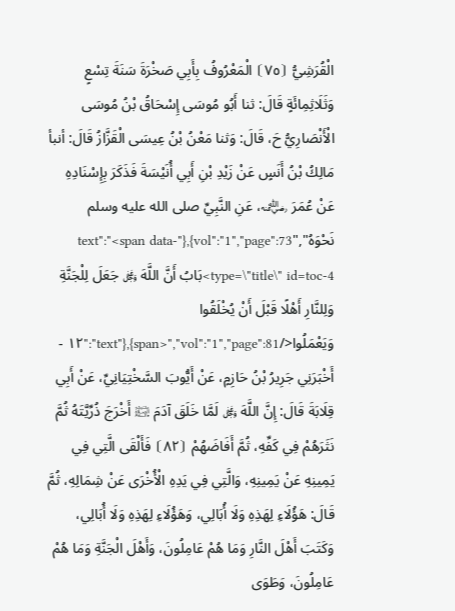الْقُرَشِيُّ ⦗٧٥⦘ الْمَعْرُوفُ بِأَبِي صَخْرَةَ سَنَةَ تِسْعٍ وَثَلَاثِمِائَةٍ قَالَ: ثنا أَبُو مُوسَى إِسْحَاقُ بْنُ مُوسَى الْأَنْصَارِيُّ حَ، قَالَ: وَثنا مَعْنُ بْنُ عِيسَى الْقَزَّازُ قَالَ: أنبأ مَالِكُ بْنُ أَنَسٍ عَنْ زَيْدِ بْنِ أَبِي أُنَيْسَةَ فَذَكَرَ بِإِسْنَادِهِ عَنْ عُمَرَ ﵁، عَنِ النَّبِيِّ صلى الله عليه وسلم نَحْوَهُ","vol":"1","page":73},{"text":"<span data-type=\"title\" id=toc-4>بَابُ أَنَّ اللَّهَ ﷿ جَعَلَ لِلْجَنَّةِ وَلِلنَّارِ أَهْلًا قَبْلَ أَنْ يُخْلَقُوا وَيَعْمَلُوا</span>","vol":"1","page":81},{"text":"١٢ - أَخْبَرَنِي جَرِيرُ بْنُ حَازِمٍ، عَنْ أَيُّوبَ السَّخْتِيَانِيِّ، عَنْ أَبِي قِلَابَةَ قَالَ: إِنَّ اللَّهَ ﷿ لَمَّا خَلَقَ آدَمَ ﵊ أَخْرَجَ ذُرِّيَّتَهُ ثُمَّ نَثَرَهُمْ فِي كَفِّهِ، ثُمَّ أَفَاضَهُمْ ⦗٨٢⦘ فَأَلْقَى الَّتِي فِي يَمِينِهِ عَنْ يَمِينِهِ، وَالَّتِي فِي يَدِهِ الْأُخْرَى عَنْ شِمَالِهِ، ثُمَّ قَالَ: هَؤُلَاءِ لِهَذِهِ وَلَا أُبَالِي، وَهَؤُلَاءِ لِهَذِهِ وَلَا أُبَالِي، وَكَتَبَ أَهْلَ النَّارِ وَمَا هُمْ عَامِلُونَ، وَأَهْلَ الْجَنَّةِ وَمَا هُمْ عَامِلُونَ، وَطَوَى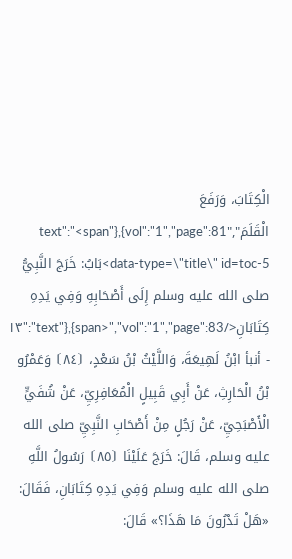الْكِتَابَ، وَرَفَعَ الْقَلَمَ","vol":"1","page":81},{"text":"<span data-type=\"title\" id=toc-5>بَابُ: خَرَجَ النَّبِيُّ صلى الله عليه وسلم إِلَى أَصْحَابِهِ وَفِي يَدِهِ كِتَابَانِ</span>","vol":"1","page":83},{"text":"١٣ - أنبأ ابْنُ لَهِيعَةَ، وَاللَّيْثُ بْنُ سَعْدٍ، ⦗٨٤⦘ وَعَمْرُو بْنُ الْحَارِثِ، عَنْ أَبِي قَبِيلٍ الْمُعَافِرِيِّ، عَنْ شُفَيٍّ الْأَصْبَحِيِّ، عَنْ رَجُلٍ مِنْ أَصْحَابِ النَّبِيِّ صلى الله عليه وسلم، قَالَ: خَرَجَ عَلَيْنَا ⦗٨٥⦘ رَسُولُ اللَّهِ صلى الله عليه وسلم وَفِي يَدِهِ كِتَابَانِ، فَقَالَ: «هَلْ تَدْرُونَ مَا هَذَا؟» قَالَ: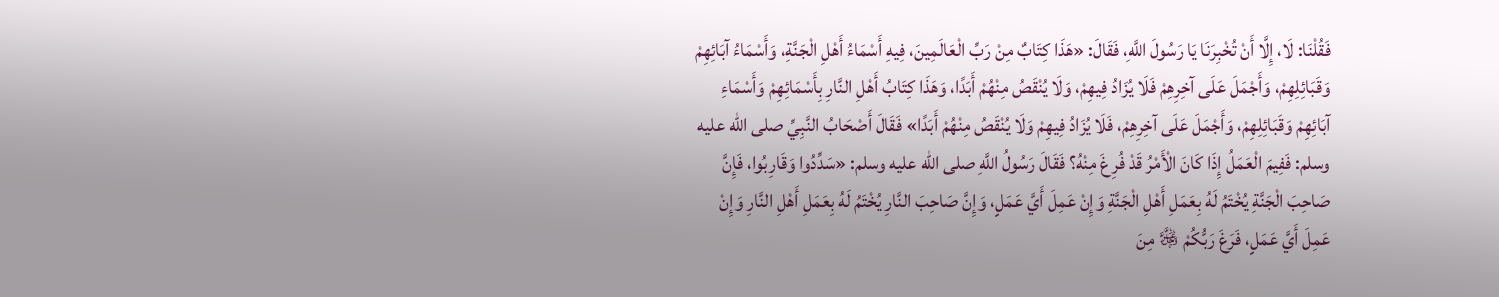فَقُلْنَا: لَا، إِلَّا أَنْ تُخْبِرَنَا يَا رَسُولَ اللَّهِ، فَقَالَ: «هَذَا كِتَابٌ مِنْ رَبِّ الْعَالَمِينَ، فِيهِ أَسْمَاءُ أَهْلِ الْجَنَّةِ، وَأَسْمَاءُ آبَائِهِمْ وَقَبَائِلِهِمْ، وَأَجْمَلَ عَلَى آخِرِهِمْ فَلَا يُزَادُ فِيهِمْ، وَلَا يُنْقَصُ مِنْهُمْ أَبَدًا، وَهَذَا كِتَابُ أَهْلِ النَّارِ بِأَسْمَائِهِمْ وَأَسْمَاءِ آبَائِهِمْ وَقَبَائِلِهِمْ، وَأَجْمَلَ عَلَى آخِرِهِمْ، فَلَا يُزَادُ فِيهِمْ وَلَا يُنْقَصُ مِنْهُمْ أَبَدًا» فَقَالَ أَصْحَابُ النَّبِيِّ صلى الله عليه وسلم: فَفِيمَ الْعَمَلُ إِذَا كَانَ الْأَمْرُ قَدْ فُرِغَ مِنْهُ؟ فَقَالَ رَسُولُ اللَّهِ صلى الله عليه وسلم: «سَدِّدُوا وَقَارِبُوا، فَإِنَّ صَاحِبَ الْجَنَّةِ يُخْتَمُ لَهُ بِعَمَلِ أَهْلِ الْجَنَّةِ وَإِنْ عَمِلَ أَيَّ عَمَلٍ، وَإِنَّ صَاحِبَ النَّارِ يُخْتَمُ لَهُ بِعَمَلِ أَهْلِ النَّارِ وَإِنْ عَمِلَ أَيَّ عَمَلٍ، فَرَغَ رَبُّكُمْ ﷿ مِنَ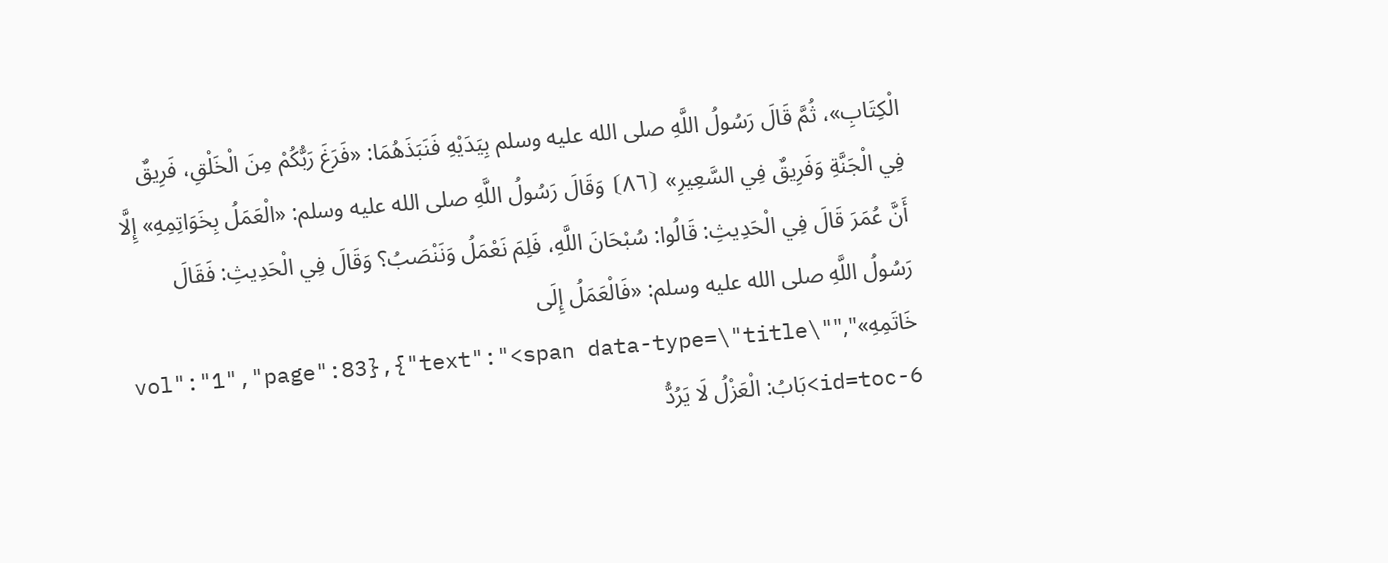الْكِتَابِ»، ثُمَّ قَالَ رَسُولُ اللَّهِ صلى الله عليه وسلم بِيَدَيْهِ فَنَبَذَهُمَا: «فَرَغَ رَبُّكُمْ مِنَ الْخَلْقِ، فَرِيقٌ فِي الْجَنَّةِ وَفَرِيقٌ فِي السَّعِيرِ» ⦗٨٦⦘ وَقَالَ رَسُولُ اللَّهِ صلى الله عليه وسلم: «الْعَمَلُ بِخَوَاتِمِهِ» إِلَّا أَنَّ عُمَرَ قَالَ فِي الْحَدِيثِ: قَالُوا: سُبْحَانَ اللَّهِ، فَلِمَ نَعْمَلُ وَنَنْصَبُ؟ وَقَالَ فِي الْحَدِيثِ: فَقَالَ رَسُولُ اللَّهِ صلى الله عليه وسلم: «فَالْعَمَلُ إِلَى خَاتَمِهِ»","vol":"1","page":83},{"text":"<span data-type=\"title\" id=toc-6>بَابُ: الْعَزْلُ لَا يَرُدُّ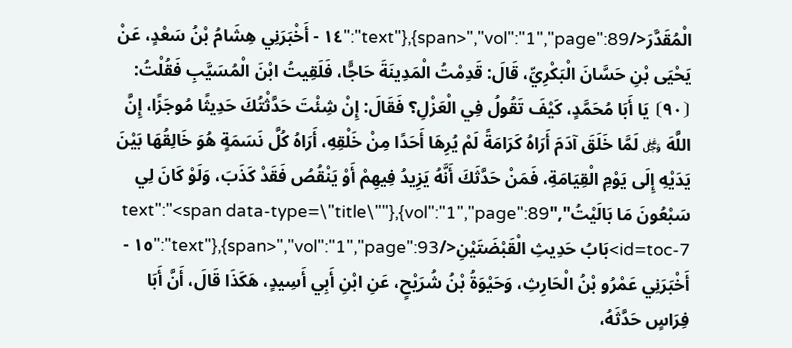الْمُقَدَّرَ</span>","vol":"1","page":89},{"text":"١٤ - أَخْبَرَنِي هِشَامُ بْنُ سَعْدٍ، عَنْ يَحْيَى بْنِ حَسَّانَ الْبَكْرِيِّ، قَالَ: قَدِمْتُ الْمَدِينَةَ حَاجًّا، فَلَقِيتُ ابْنَ الْمُسَيَّبِ فَقُلْتُ: ⦗٩٠⦘ يَا أَبَا مُحَمَّدٍ، كَيْفَ تَقُولُ فِي الْعَزْلِ؟ فَقَالَ: إِنْ شِئْتَ حَدَّثْتُكَ حَدِيثًا مُوجَزًا، إِنَّ اللَّهَ ﷿ لَمَّا خَلَقَ آدَمَ أَرَاهُ كَرَامَةً لَمْ يُرِهَا أَحَدًا مِنْ خَلْقِهِ، أَرَاهُ كُلَّ نَسَمَةٍ هُوَ خَالِقُهَا بَيْنَ يَدَيْهِ إِلَى يَوْمِ الْقِيَامَةِ، فَمَنْ حَدَّثَكَ أَنَّهُ يَزِيدُ فِيهِمْ أَوْ يَنْقُصُ فَقَدْ كَذَبَ، وَلَوْ كَانَ لِي سَبْعُونَ مَا بَالَيْتُ","vol":"1","page":89},{"text":"<span data-type=\"title\" id=toc-7>بَابُ حَدِيثِ الْقَبْضَتَيْنِ</span>","vol":"1","page":93},{"text":"١٥ - أَخْبَرَنِي عَمْرُو بْنُ الْحَارِثِ، وَحَيْوَةُ بْنُ شُرَيْحٍ، عَنِ ابْنِ أَبِي أَسِيدٍ، هَكَذَا قَالَ، أَنَّ أَبَا فِرَاسٍ حَدَّثَهُ،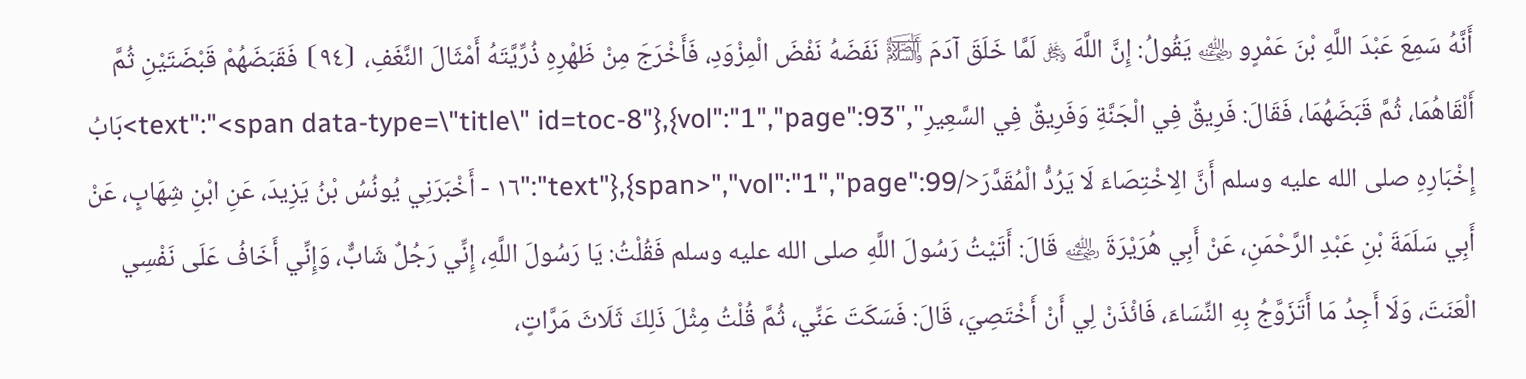أَنَّهُ سَمِعَ عَبْدَ اللَّهِ بْنَ عَمْرٍو ﵁ يَقُولُ: إِنَّ اللَّهَ ﷿ لَمَّا خَلَقَ آدَمَ ﵊ نَفَضَهُ نَفْضَ الْمِزْوَدِ، فَأَخْرَجَ مِنْ ظَهْرِهِ ذُرِّيَّتَهُ أَمْثَالَ النَّغَفِ، ⦗٩٤⦘ فَقَبَضَهُمْ قَبْضَتَيْنِ ثُمَّ أَلْقَاهُمَا، ثُمَّ قَبَضَهُمَا، فَقَالَ: فَرِيقٌ فِي الْجَنَّةِ وَفَرِيقٌ فِي السَّعِيرِ","vol":"1","page":93},{"text":"<span data-type=\"title\" id=toc-8>بَابُ إِخْبَارِهِ صلى الله عليه وسلم أَنَّ الِاخْتِصَاءَ لَا يَرُدُّ الْمُقَدَّرَ</span>","vol":"1","page":99},{"text":"١٦ - أَخْبَرَنِي يُونُسُ بْنُ يَزِيدَ، عَنِ ابْنِ شِهَابٍ، عَنْ أَبِي سَلَمَةَ بْنِ عَبْدِ الرَّحْمَنِ، عَنْ أَبِي هُرَيْرَةَ ﵁ قَالَ: أَتَيْتُ رَسُولَ اللَّهِ صلى الله عليه وسلم فَقُلْتُ: يَا رَسُولَ اللَّهِ، إِنِّي رَجُلٌ شَابٌّ، وَإِنِّي أَخَافُ عَلَى نَفْسِي الْعَنَتَ، وَلَا أَجِدُ مَا أَتَزَوَّجُ بِهِ النِّسَاءَ، فَائْذَنْ لِي أَنْ أَخْتَصِيَ، قَالَ: فَسَكَتَ عَنِّي، ثُمَّ قُلْتُ مِثْلَ ذَلِكَ ثَلَاثَ مَرَّاتٍ،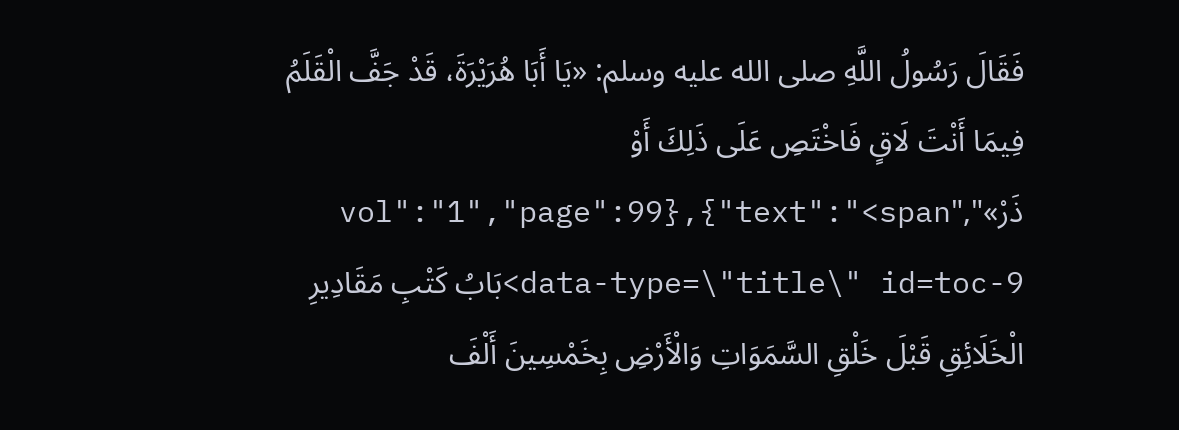فَقَالَ رَسُولُ اللَّهِ صلى الله عليه وسلم: «يَا أَبَا هُرَيْرَةَ، قَدْ جَفَّ الْقَلَمُ فِيمَا أَنْتَ لَاقٍ فَاخْتَصِ عَلَى ذَلِكَ أَوْ ذَرْ»","vol":"1","page":99},{"text":"<span data-type=\"title\" id=toc-9>بَابُ كَتْبِ مَقَادِيرِ الْخَلَائِقِ قَبْلَ خَلْقِ السَّمَوَاتِ وَالْأَرْضِ بِخَمْسِينَ أَلْفَ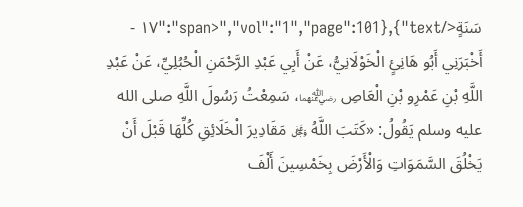سَنَةٍ</span>","vol":"1","page":101},{"text":"١٧ - أَخْبَرَنِي أَبُو هَانِئٍ الْخَوْلَانِيُّ، عَنْ أَبِي عَبْدِ الرَّحْمَنِ الْحُبُلِيِّ، عَنْ عَبْدِ اللَّهِ بْنِ عَمْرِو بْنِ الْعَاصِ ﵄، سَمِعْتُ رَسُولَ اللَّهِ صلى الله عليه وسلم يَقُولُ: «كَتَبَ اللَّهُ ﷿ مَقَادِيرَ الْخَلَائِقِ كُلِّهَا قَبْلَ أَنْ يَخْلُقَ السَّمَوَاتِ وَالْأَرْضَ بِخَمْسِينَ أَلْفَ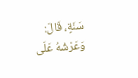سَنَةٍ، قَالَ: وَعَرْشُهُ عَلَى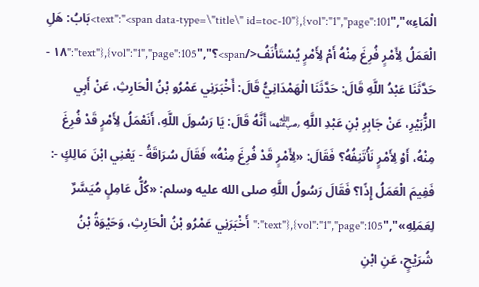الْمَاءِ»","vol":"1","page":101},{"text":"<span data-type=\"title\" id=toc-10>بَابُ: هَلِ الْعَمَلُ لِأَمْرٍ فُرِغَ مِنْهُ أَمْ لِأَمْرٍ يُسْتَأْنَفُ</span>؟","vol":"1","page":105},{"text":"١٨ - حَدَّثَنَا عَبْدُ اللَّهِ قَالَ: حَدَّثَنَا الْهَمْدَانِيُّ قَالَ: أَخْبَرَنِي عَمْرُو بْنُ الْحَارِثِ، عَنْ أَبِي الزُّبَيْرِ، عَنْ جَابِرِ بْنِ عَبْدِ اللَّهِ ﵄ أَنَّهُ قَالَ: يَا رَسُولَ اللَّهِ، أَنَعْمَلُ لِأَمْرٍ قَدْ فُرِغَ مِنْهُ، أَوْ لِأَمْرٍ نَأْتَنِفُهُ؟ فَقَالَ: «لِأَمْرٍ قَدْ فُرِغَ مِنْهُ» فَقَالَ سُرَاقَةُ - يَعْنِي ابْنَ مَالِكٍ -: فَفِيمَ الْعَمَلُ إِذًا؟ فَقَالَ رَسُولُ اللَّهِ صلى الله عليه وسلم: «كُلُّ عَامِلٍ مُيَسَّرٌ لِعَمَلِهِ»","vol":"1","page":105},{"text":"أَخْبَرَنِي عَمْرُو بْنُ الْحَارِثِ، وَحَيْوَةُ بْنُ شُرَيْحٍ، عَنِ ابْنِ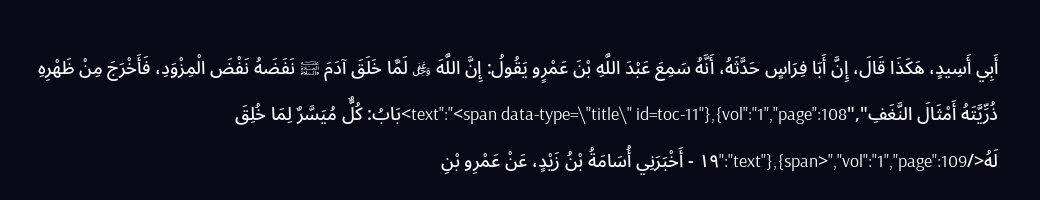أَبِي أَسِيدٍ، هَكَذَا قَالَ، إِنَّ أَبَا فِرَاسٍ حَدَّثَهُ، أَنَّهُ سَمِعَ عَبْدَ اللَّهِ بْنَ عَمْرٍو يَقُولُ: إِنَّ اللَّهَ ﷿ لَمَّا خَلَقَ آدَمَ ﵊ نَفَضَهُ نَفْضَ الْمِزْوَدِ، فَأَخْرَجَ مِنْ ظَهْرِهِ ذُرِّيَّتَهُ أَمْثَالَ النَّغَفِ","vol":"1","page":108},{"text":"<span data-type=\"title\" id=toc-11>بَابُ: كُلٌّ مُيَسَّرٌ لِمَا خُلِقَ لَهُ</span>","vol":"1","page":109},{"text":"١٩ - أَخْبَرَنِي أُسَامَةُ بْنُ زَيْدٍ، عَنْ عَمْرِو بْنِ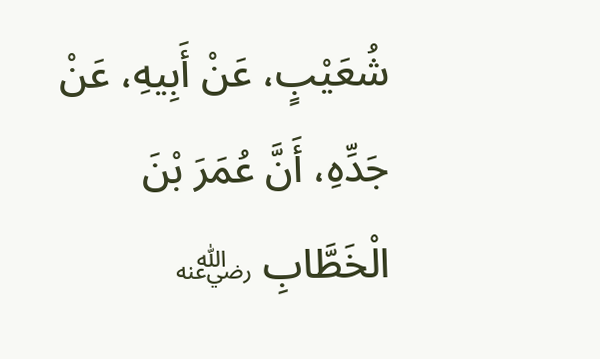شُعَيْبٍ، عَنْ أَبِيهِ، عَنْ جَدِّهِ، أَنَّ عُمَرَ بْنَ الْخَطَّابِ ﵁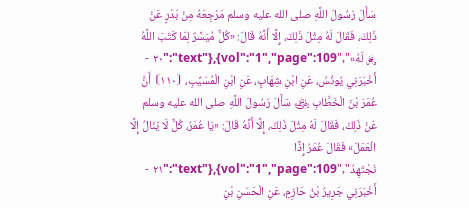سَأَلَ رَسُولَ اللَّهِ صلى الله عليه وسلم مَرْجِعَهُ مِنْ بَدْرٍ عَنْ ذَلِكَ، فَقَالَ لَهُ مِثْلَ ذَلِكَ، إِلَّا أَنَّهُ قَالَ: «كُلٌّ مُيَسَّرٌ لِمَا كَتَبَ اللَّهُ ﷿ لَهُ»","vol":"1","page":109},{"text":"٢٠ - أَخْبَرَنِي يُونُسُ، عَنِ ابْنِ شِهَابٍ، عَنِ ابْنِ الْمُسَيِّبِ، ⦗١١٠⦘ أَنَّ عُمَرَ بْنَ الْخَطَّابِ ﵁ سَأَلَ رَسُولَ اللَّهِ صلى الله عليه وسلم عَنْ ذَلِكَ، فَقَالَ لَهُ مِثْلَ ذَلِكَ، إِلَّا أَنَّهُ قَالَ: «يَا عُمَرُ، كُلٌّ لَا يَنَالُ إِلَّا الْعَمَلَ» فَقَالَ عُمَرُ إِذًا نَجْتَهِدُ","vol":"1","page":109},{"text":"٢١ - أَخْبَرَنِي جَرِيرُ بْنُ حَازِمٍ، عَنِ الْحَسَنِ بْنِ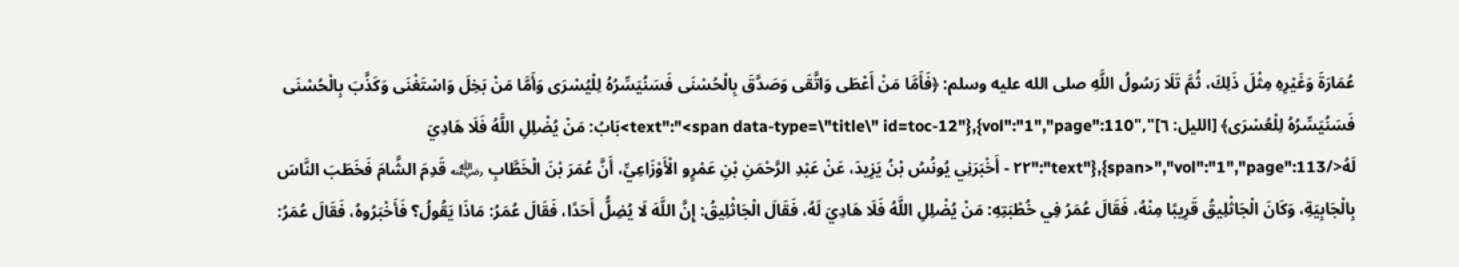عُمَارَةَ وَغَيْرِهِ مِثْلَ ذَلِكَ، ثُمَّ تَلَا رَسُولُ اللَّهِ صلى الله عليه وسلم: ﴿فَأَمَّا مَنْ أَعْطَى وَاتَّقَى وَصَدَّقَ بِالْحُسْنَى فَسَنُيَسِّرُهُ لِلْيُسْرَى وَأَمَّا مَنْ بَخِلَ وَاسْتَغْنَى وَكَذَّبَ بِالْحُسْنَى فَسَنُيَسِّرُهُ لِلْعُسْرَى﴾ [الليل: ٦]","vol":"1","page":110},{"text":"<span data-type=\"title\" id=toc-12>بَابُ: مَنْ يُضْلِلِ اللَّهُ فَلَا هَادِيَ لَهُ</span>","vol":"1","page":113},{"text":"٢٢ - أَخْبَرَنِي يُونُسُ بْنُ يَزِيدَ، عَنْ عَبْدِ الرَّحْمَنِ بْنِ عَمْرٍو الْأَوْزَاعِيِّ، أَنَّ عُمَرَ بْنَ الْخَطَّابِ ﵁ قَدِمَ الشَّامَ فَخَطَبَ النَّاسَ بِالْجَابِيَةِ، وَكَانَ الْجَاثْلِيقُ قَرِيبًا مِنْهُ، فَقَالَ عُمَرُ فِي خُطْبَتِهِ: مَنْ يُضْلِلِ اللَّهُ فَلَا هَادِيَ لَهُ، فَقَالَ الْجَاثْلِيقُ: إِنَّ اللَّهَ لَا يُضِلُّ أَحَدًا، فَقَالَ عُمَرُ: مَاذَا يَقُولُ؟ فَأَخْبَرُوهُ، فَقَالَ عُمَرُ: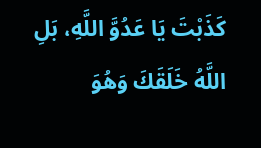كَذَبْتَ يَا عَدُوَّ اللَّهِ، بَلِ اللَّهُ خَلَقَكَ وَهُوَ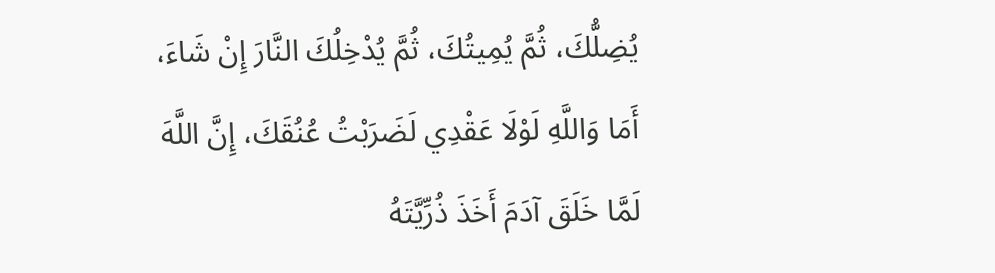يُضِلُّكَ، ثُمَّ يُمِيتُكَ، ثُمَّ يُدْخِلُكَ النَّارَ إِنْ شَاءَ، أَمَا وَاللَّهِ لَوْلَا عَقْدِي لَضَرَبْتُ عُنُقَكَ، إِنَّ اللَّهَ لَمَّا خَلَقَ آدَمَ أَخَذَ ذُرِّيَّتَهُ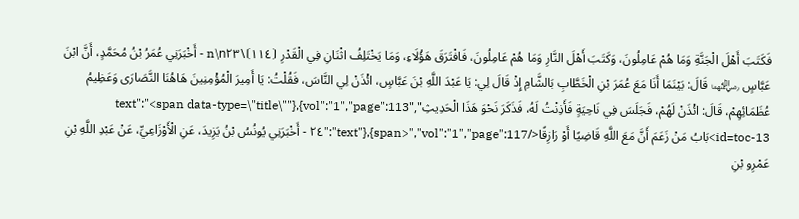فَكَتَبَ أَهْلَ الْجَنَّةِ وَمَا هُمْ عَامِلُونَ، وَكَتَبَ أَهْلَ النَّارِ وَمَا هُمْ عَامِلُونَ، فَافْتَرَقَ هَؤُلَاءِ، وَمَا يَخْتَلِفُ اثْنَانِ فِي الْقَدْرِ ⦗١١٤⦘\n\n٢٣ - أَخْبَرَنِي عُمَرُ بْنُ مُحَمَّدٍ، أَنَّ ابْنَ عَبَّاسٍ ﵄ قَالَ: بَيْنَمَا أَنَا مَعَ عُمَرَ بْنِ الْخَطَّابِ بَالشَّامِ إِذْ قَالَ لِي: يَا عَبْدَ اللَّهِ بْنَ عَبَّاسٍ، ائْذَنْ لِي النَّاسَ، فَقُلْتُ: يَا أَمِيرَ الْمُؤْمِنِينَ هَاهُنَا النَّصَارَى وَعَظِيمُ عُظَمَائِهِمْ، قَالَ: ائْذَنْ لَهُمْ، فَجَلَسَ فِي نَاحِيَةٍ فَأَذِنْتُ لَهُ، فَذَكَرَ نَحْوَ هَذَا الْحَدِيثِ","vol":"1","page":113},{"text":"<span data-type=\"title\" id=toc-13>بَابُ مَنْ زَعَمَ أَنَّ مَعَ اللَّهِ قَاضِيًا أَوْ رَازِقًا</span>","vol":"1","page":117},{"text":"٢٤ - أَخْبَرَنِي يُونُسُ بْنُ يَزِيدَ، عَنِ الْأَوْزَاعِيِّ، عَنْ عَبْدِ اللَّهِ بْنِ عَمْرِو بْنِ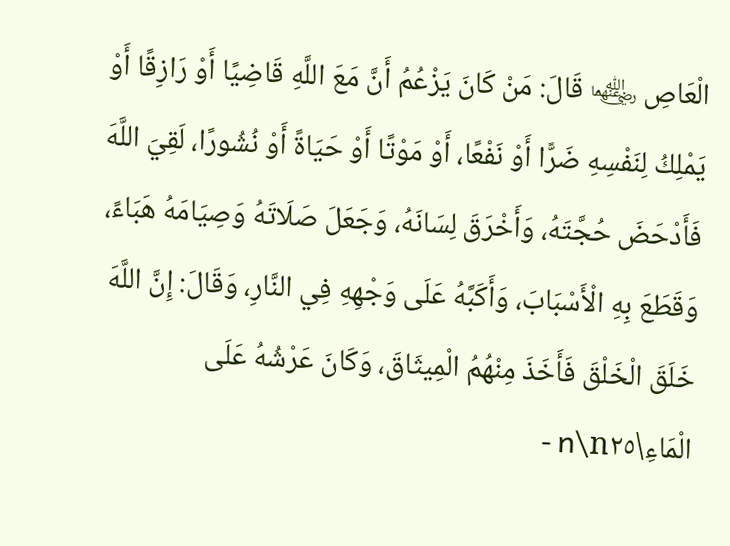الْعَاصِ ﵄ قَالَ: مَنْ كَانَ يَزْعُمُ أَنَّ مَعَ اللَّهِ قَاضِيًا أَوْ رَازِقًا أَوْ يَمْلِكُ لِنَفْسِهِ ضَرًّا أَوْ نَفْعًا، أَوْ مَوْتًا أَوْ حَيَاةً أَوْ نُشُورًا، لَقِيَ اللَّهَ فَأَدْحَضَ حُجَّتَهُ، وَأَخْرَقَ لِسَانَهُ، وَجَعَلَ صَلَاتَهُ وَصِيَامَهُ هَبَاءً، وَقَطَعَ بِهِ الْأَسْبَابَ، وَأَكَبَّهُ عَلَى وَجْهِهِ فِي النَّارِ، وَقَالَ: إِنَّ اللَّهَ خَلَقَ الْخَلْقَ فَأَخَذَ مِنْهُمُ الْمِيثَاقَ، وَكَانَ عَرْشُهُ عَلَى الْمَاءِ\n\n٢٥ -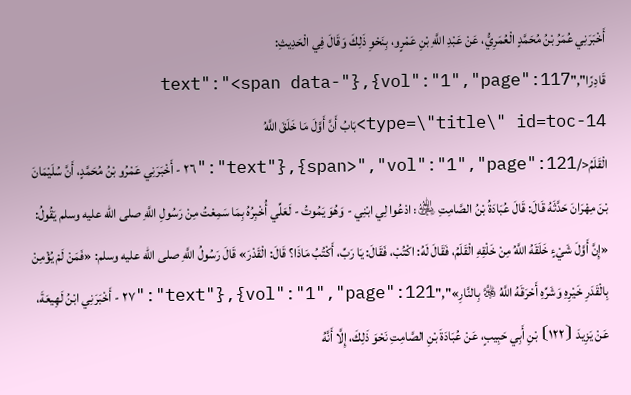أَخْبَرَنِي عُمَرُ بْنُ مُحَمَّدٍ الْعُمَرِيُّ، عَنْ عَبْدِ اللَّهِ بْنِ عَمْرٍو، بِنَحْوِ ذَلِكَ وَقَالَ فِي الْحَدِيثِ: قَادِرًا","vol":"1","page":117},{"text":"<span data-type=\"title\" id=toc-14>بَابُ أَنَّ أَوَّلَ مَا خَلَقَ اللَّهُ الْقَلَمُ</span>","vol":"1","page":121},{"text":"٢٦ - أَخْبَرَنِي عَمْرُو بْنُ مُحَمَّدٍ، أَنَّ سُلَيْمَانَ بْنَ مِهْرَانَ حَدَّثَهُ قَالَ: قَالَ عُبَادَةُ بْنُ الصَّامِتِ ﵁: ادْعُوا لِي ابْنِي - وَهُوَ يَمُوتُ - لَعَلِّي أُخْبِرُهُ بِمَا سَمِعْتُ مِنْ رَسُولِ اللَّهِ صلى الله عليه وسلم يَقُولُ: «إِنَّ أَوَّلَ شَيْءٍ خَلَقَهُ اللَّهُ مِنْ خَلْقِهِ الْقَلَمُ، فَقَالَ لَهُ: اكْتُبْ، فَقَالَ: يَا رَبِّ، أَكْتُبُ مَاذَا؟ قَالَ: الْقَدْرَ» قَالَ رَسُولُ اللَّهِ صلى الله عليه وسلم: «فَمَنْ لَمْ يُؤْمِنْ بِالْقَدَرِ خَيْرِهِ وَشَرِّهِ أَحْرَقَهُ اللَّهُ ﷿ بِالنَّارِ»","vol":"1","page":121},{"text":"٢٧ - أَخْبَرَنِي ابْنُ لَهِيعَةَ، عَنْ يَزِيدَ ⦗١٢٢⦘ بْنِ أَبِي حَبِيبٍ، عَنْ عُبَادَةَ بْنِ الصَّامِتِ نَحْوَ ذَلِكَ، إِلَّا أَنَّهُ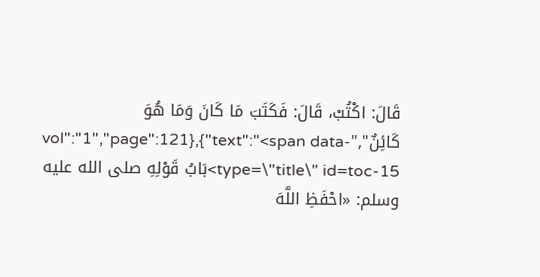قَالَ: اكْتُبْ، قَالَ: فَكَتَبَ مَا كَانَ وَمَا هُوَ كَائِنٌ","vol":"1","page":121},{"text":"<span data-type=\"title\" id=toc-15>بَابُ قَوْلِهِ صلى الله عليه وسلم: «احْفَظِ اللَّهَ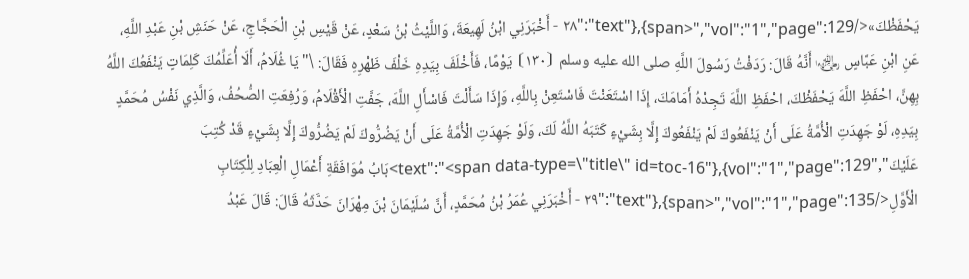يَحْفَظْكَ»</span>","vol":"1","page":129},{"text":"٢٨ - أَخْبَرَنِي ابْنُ لَهِيعَةَ، وَاللَّيْثُ بْنُ سَعْدٍ، عَنْ قَيْسِ بْنِ الْحَجَّاجِ، عَنْ حَنَشِ بْنِ عَبْدِ اللَّهِ، عَنِ ابْنِ عَبَّاسٍ ﵄ أَنَّهُ قَالَ: رَدَفْتُ رَسُولَ اللَّهِ صلى الله عليه وسلم ⦗١٣٠⦘ يَوْمًا، فَأَخْلَفَ بِيَدِهِ خَلْفَ ظَهْرِهِ فَقَالَ: \" يَا غُلَامُ، أَلَا أُعَلِّمُكَ كَلِمَاتٍ يَنْفَعُكَ اللَّهُ بِهِنَّ، احْفَظِ اللَّهَ يَحْفَظْكَ، احْفَظِ اللَّهَ تَجِدْهُ أَمَامَكَ، إِذَا اسْتَعَنْتَ فَاسْتَعِنْ بِاللَّهِ، وَإِذَا سَأَلْتَ فَاسْأَلِ اللَّهَ، جَفَّتِ الْأَقْلَامُ، وَرُفِعَتِ الصُّحُفُ، وَالَّذِي نَفْسُ مُحَمَّدٍ بِيَدِهِ، لَوْ جَهِدَتِ الْأُمَّةُ عَلَى أَنْ يَنْفَعُوكَ لَمْ يَنْفَعُوكَ إِلَّا بِشَيْءٍ كَتَبَهُ اللَّهُ لَكَ، وَلَوْ جَهِدَتِ الْأُمَّةُ عَلَى أَنْ يَضُرُّوكَ لَمْ يَضُرُّوكَ إِلَّا بِشَيْءٍ قَدْ كُتِبَ عَلَيْكَ","vol":"1","page":129},{"text":"<span data-type=\"title\" id=toc-16>بَابُ مُوَافَقَةِ أَعْمَالِ الْعِبَادِ لِلْكِتَابِ الْأَوَّلِ</span>","vol":"1","page":135},{"text":"٢٩ - أَخْبَرَنِي عُمَرُ بْنُ مُحَمَّدٍ، أَنَّ سُلَيْمَانَ بْنَ مِهْرَانَ حَدَّثَهُ قَالَ: قَالَ عَبْدُ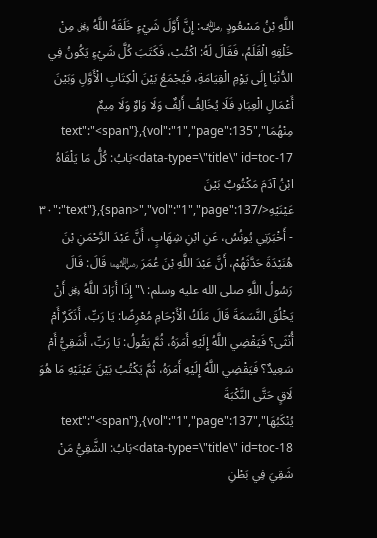اللَّهِ بْنُ مَسْعُودٍ ﵁: إِنَّ أَوَّلَ شَيْءٍ خَلَقَهُ اللَّهُ ﷿ مِنْ خَلْقِهِ الْقَلَمُ، فَقَالَ لَهُ: اكْتُبْ، فَكَتَبَ كُلَّ شَيْءٍ يَكُونُ فِي الدُّنْيَا إِلَى يَوْمِ الْقِيَامَةِ، فَيُجْمَعُ بَيْنَ الْكِتَابِ الْأَوَّلِ وَبَيْنَ أَعْمَالِ الْعِبَادِ فَلَا يُخَالِفُ أَلِفٌ وَلَا وَاوٌ وَلَا مِيمٌ مِنْهُمَا","vol":"1","page":135},{"text":"<span data-type=\"title\" id=toc-17>بَابُ: كُلُّ مَا يَلْقَاهُ ابْنُ آدَمَ مَكْتُوبٌ بَيْنَ عَيْنَيْهِ</span>","vol":"1","page":137},{"text":"٣٠ - أَخْبَرَنِي يُونُسُ، عَنِ ابْنِ شِهَابٍ، أَنَّ عَبْدَ الرَّحْمَنِ بْنَ هُنَيْدَةَ حَدَّثَهُمْ، أَنَّ عَبْدَ اللَّهِ بْنَ عُمَرَ ﵄ قَالَ: قَالَ رَسُولُ اللَّهِ صلى الله عليه وسلم: \" إِذَا أَرَادَ اللَّهُ ﷿ أَنْ يَخْلُقَ النَّسَمَةَ قَالَ مَلَكُ الْأَرْحَامِ مُعْرِضًا: يَا رَبِّ، أَذَكَرٌ أَمْ أُنْثَى؟ فَيَقْضِي اللَّهُ إِلَيْهِ أَمَرَهُ، ثُمَّ يَقُولُ: يَا رَبِّ، أَشَقِيُّ أَمْ سَعِيدٌ؟ فَيَقْضِي اللَّهُ إِلَيْهِ أَمَرَهُ، ثُمَّ يَكْتُبُ بَيْنَ عَيْنَيْهِ مَا هُوَ لَاقٍ حَتَّى النَّكْبَةَ يُنْكَبُهَا","vol":"1","page":137},{"text":"<span data-type=\"title\" id=toc-18>بَابُ: الشَّقِيُّ مَنْ شَقِيَ فِي بَطْنِ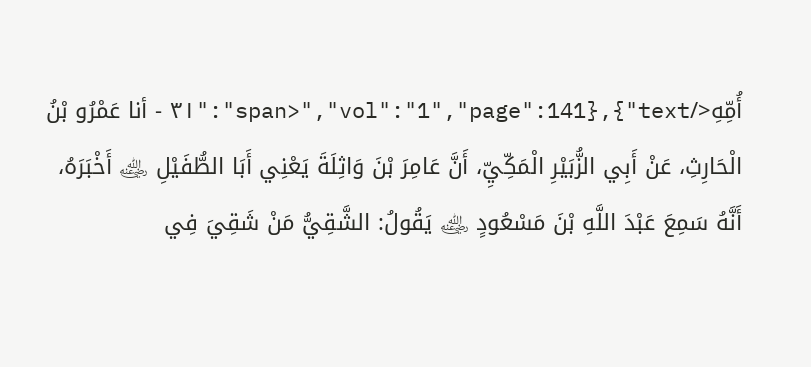أُمِّهِ</span>","vol":"1","page":141},{"text":"٣١ - أنا عَمْرُو بْنُ الْحَارِثِ، عَنْ أَبِي الزُّبَيْرِ الْمَكِّيِّ، أَنَّ عَامِرَ بْنَ وَاثِلَةَ يَعْنِي أَبَا الطُّفَيْلِ ﵁ أَخْبَرَهُ، أَنَّهُ سَمِعَ عَبْدَ اللَّهِ بْنَ مَسْعُودٍ ﵁ يَقُولُ: الشَّقِيُّ مَنْ شَقِيَ فِي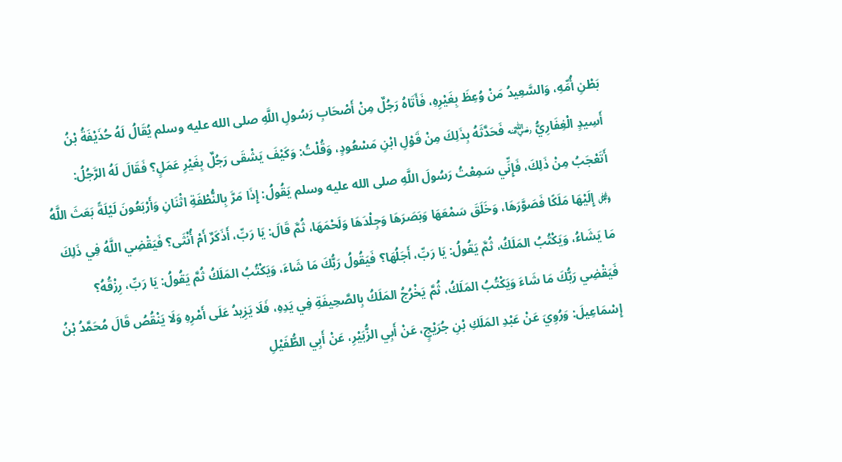بَطْنِ أُمِّهِ، وَالسَّعِيدُ مَنْ وُعِظَ بِغَيْرِهِ، فَأَتَاهُ رَجُلٌ مِنْ أَصْحَابِ رَسُولِ اللَّهِ صلى الله عليه وسلم يُقَالُ لَهُ حُذَيْفَةُ بْنُ أَسِيدٍ الْغِفَارِيُّ ﵁ فَحَدَّثَهُ بِذَلِكَ مِنْ قَوْلِ ابْنِ مَسْعُودٍ، وَقُلْتُ: وَكَيْفَ يَشْقَى رَجُلٌ بِغَيْرِ عَمَلٍ؟ فَقَالَ لَهُ الرَّجُلُ: أَتَعْجَبُ مِنْ ذَلِكَ، فَإِنِّي سَمِعْتُ رَسُولَ اللَّهِ صلى الله عليه وسلم يَقُولُ: إِذَا مَرَّ بِالنُّطْفَةِ اثْنَانِ وَأَرْبَعُونَ لَيْلَةً بَعَثَ اللَّهُ ﷿ إِلَيْهَا مَلَكًا فَصَوَّرَهَا، وَخَلَقَ سَمْعَهَا وَبَصَرَهَا وَجِلْدَهَا وَلَحْمَهَا، ثُمَّ قَالَ: يَا رَبِّ، أَذَكَرٌ أَمْ أُنْثَى؟ فَيَقْضِي اللَّهُ فِي ذَلِكَ مَا يَشَاءُ، وَيَكْتُبُ المَلَكُ، ثُمَّ يَقُولُ: يَا رَبِّ، أَجَلُهَا؟ فَيَقُولُ رَبُّكَ مَا شَاءَ، وَيَكْتُبُ المَلَكُ ثُمَّ يَقُولُ: يَا رَبِّ، رِزْقُهُ؟ فَيَقْضِي رَبُّكَ مَا شَاءَ وَيَكْتُبُ المَلَكُ، ثُمَّ يَخْرُجُ المَلَكُ بِالصَّحِيفَةِ فِي يَدِهِ، فَلَا يَزِيدُ عَلَى أَمْرِهِ وَلَا يَنْقُصُ قَالَ مُحَمَّدُ بْنُ إِسْمَاعِيلَ: وَرُوِيَ عَنْ عَبْدِ المَلَكِ بْنِ جُرَيْجٍ، عَنْ أَبِي الزُّبَيْرِ، عَنْ أَبِي الطُّفَيْلِ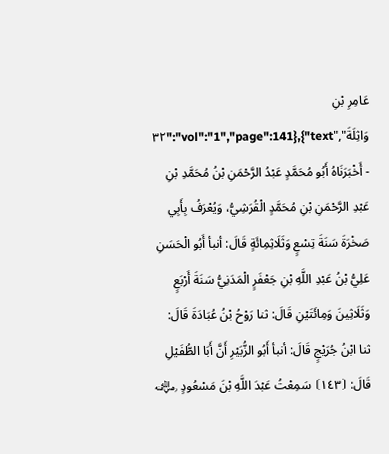عَامِرِ بْنِ وَاثِلَةَ","vol":"1","page":141},{"text":"٣٢ - أَخْبَرَنَاهُ أَبُو مُحَمَّدٍ عَبْدُ الرَّحْمَنِ بْنُ مُحَمَّدِ بْنِ عَبْدِ الرَّحْمَنِ بْنِ مُحَمَّدٍ الْقُرَشِيُّ، وَيُعْرَفُ بِأَبِي صَخْرَةَ سَنَةَ تِسْعٍ وَثَلَاثِمِائَةٍ قَالَ: أنبأ أَبُو الْحَسَنِ عَلِيُّ بْنُ عَبْدِ اللَّهِ بْنِ جَعْفَرٍ الْمَدَنِيُّ سَنَةَ أَرْبَعٍ وَثَلَاثِينَ وَمِائَتَيْنِ قَالَ: ثنا رَوْحُ بْنُ عُبَادَةَ قَالَ: ثنا ابْنُ جُرَيْجٍ قَالَ: أنبأ أَبُو الزُّبَيْرِ أَنَّ أَبَا الطُّفَيْلِ قَالَ: ⦗١٤٣⦘ سَمِعْتُ عَبْدَ اللَّهِ بْنَ مَسْعُودٍ ﵁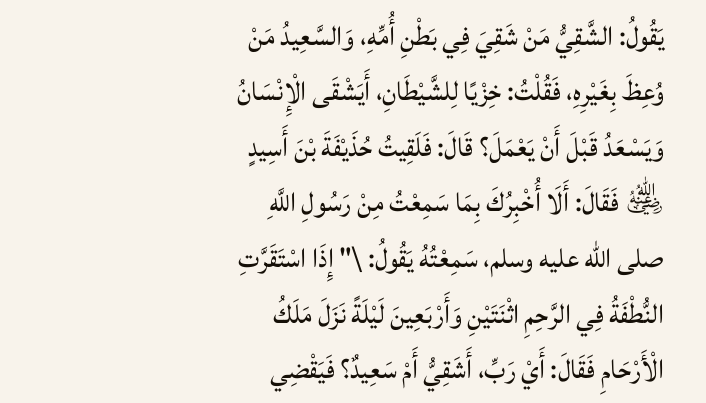يَقُولُ: الشَّقِيُّ مَنْ شَقِيَ فِي بَطْنِ أُمِّهِ، وَالسَّعِيدُ مَنْ وُعِظَ بِغَيْرِهِ، فَقُلْتُ: خِزْيًا لِلشَّيْطَانِ، أَيَشْقَى الْإِنْسَانُ وَيَسْعَدُ قَبْلَ أَنْ يَعْمَلَ؟ قَالَ: فَلَقِيتُ حُذَيْفَةَ بْنَ أَسِيدٍ ﵁ فَقَالَ: أَلَا أُخْبِرُكَ بِمَا سَمِعْتُ مِنْ رَسُولِ اللَّهِ صلى الله عليه وسلم، سَمِعْتُهُ يَقُولُ: \" إِذَا اسْتَقَرَّتِ النُّطْفَةُ فِي الرَّحِمِ اثْنَتَيْنِ وَأَرْبَعِينَ لَيْلَةً نَزَلَ مَلَكُ الْأَرْحَامِ فَقَالَ: أَيْ رَبِّ، أَشَقِيُّ أَمْ سَعِيدٌ؟ فَيَقْضِي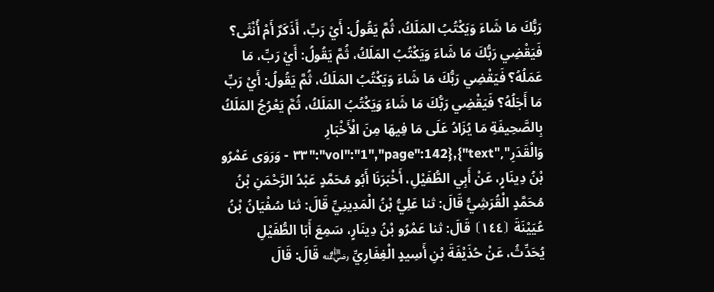رَبُّكَ مَا شَاءَ وَيَكْتُبُ المَلَكُ، ثُمَّ يَقُولُ: أَيْ رَبِّ، أَذَكَرٌ أَمْ أُنْثَى؟ فَيَقْضِي رَبُّكَ مَا شَاءَ وَيَكْتُبُ المَلَكُ، ثُمَّ يَقُولُ: أَيْ رَبِّ، مَا عَمَلُهُ؟ فَيَقْضِي رَبُّكَ مَا شَاءَ وَيَكْتُبُ المَلَكُ، ثُمَّ يَقُولُ: أَيْ رَبِّ مَا أَجَلُهُ؟ فَيَقْضِي رَبُّكَ مَا شَاءَ وَيَكْتُبُ المَلَكُ، ثُمَّ يَعْرُجُ المَلَكُ بِالصَّحِيفَةِ مَا يُزَادُ عَلَى مَا فِيهَا مِنَ الْأَخْبَارِ وَالْقَدَرِ","vol":"1","page":142},{"text":"٣٣ - وَرَوَى عَمْرُو بْنُ دِينَارٍ، عَنْ أَبِي الطُّفَيْلِ، أَخْبَرَنَا أَبُو مُحَمَّدٍ عَبْدُ الرَّحْمَنِ بْنُ مُحَمَّدٍ الْقُرَشِيُّ قَالَ: ثنا عَلِيُّ بْنُ الْمَدِينِيِّ قَالَ: ثنا سُفْيَانُ بْنُ عُيَيْنَةَ ⦗١٤٤⦘ قَالَ: ثنا عَمْرُو بْنُ دِينَارٍ، سَمِعَ أَبَا الطُّفَيْلِ يُحَدِّثُ، عَنْ حُذَيْفَةَ بْنِ أَسِيدٍ الْغِفَارِيِّ ﵁ قَالَ: قَالَ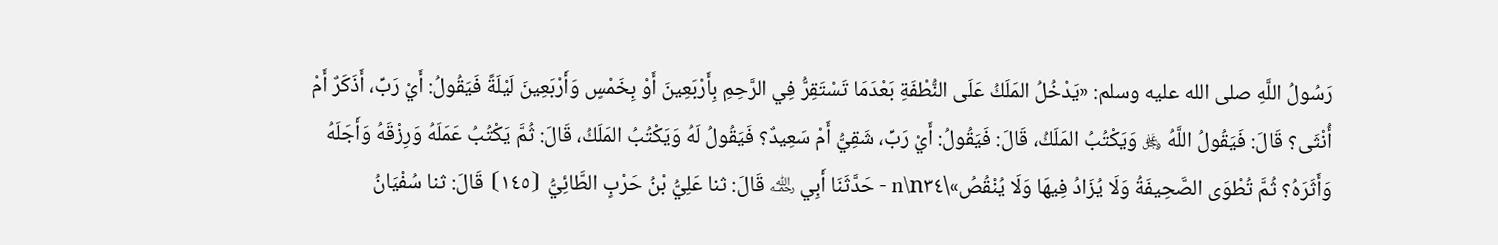رَسُولُ اللَّهِ صلى الله عليه وسلم: «يَدْخُلُ المَلَكُ عَلَى النُّطْفَةِ بَعْدَمَا تَسْتَقِرُّ فِي الرَّحِمِ بِأَرْبَعِينَ أَوْ بِخَمْسٍ وَأَرْبَعِينَ لَيْلَةً فَيَقُولُ: أَيْ رَبِّ، أَذَكَرٌ أَمْ أُنْثَى؟ قَالَ: فَيَقُولُ اللَّهُ ﷿ وَيَكْتُبُ المَلَكُ، قَالَ: فَيَقُولُ: أَيْ رَبِّ، شَقِيُّ أَمْ سَعِيدٌ؟ فَيَقُولُ لَهُ وَيَكْتُبُ المَلَكُ، قَالَ: ثُمَّ يَكْتُبُ عَمَلَهُ وَرِزْقَهُ وَأَجَلَهُ وَأَثَرَهُ؟ ثُمَّ تُطْوَى الصَّحِيفَةُ وَلَا يُزَادُ فِيهَا وَلَا يُنْقُصُ»\n\n٣٤ - حَدَّثَنَا أَبِي ﵀ قَالَ: ثنا عَلِيُّ بْنُ حَرْبٍ الطَّائِيُّ ⦗١٤٥⦘ قَالَ: ثنا سُفْيَانُ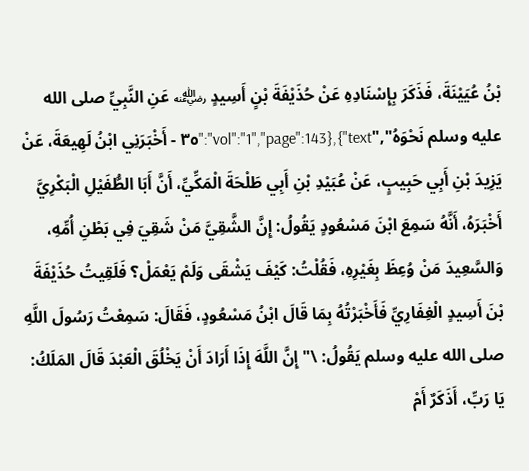بْنُ عُيَيْنَةَ، فَذَكَرَ بِإِسْنَادِهِ عَنْ حُذَيْفَةَ بْنٍ أَسِيدٍ ﵁ عَنِ النَّبِيِّ صلى الله عليه وسلم نَحْوَهُ","vol":"1","page":143},{"text":"٣٥ - أَخْبَرَنِي ابْنُ لَهِيعَةَ، عَنْ يَزِيدَ بْنِ أَبِي حَبِيبٍ، عَنْ عُبَيْدِ بْنِ أَبِي طَلْحَةَ الْمَكِّيِّ، أَنَّ أَبَا الطُّفَيْلِ الْبَكْرِيَّ أَخْبَرَهُ، أَنَّهُ سَمِعَ ابْنَ مَسْعُودٍ يَقُولُ: إِنَّ الشَّقِيَّ مَنْ شَقِيَ فِي بَطْنِ أُمِّهِ، وَالسَّعِيدَ مَنْ وُعِظَ بِغَيْرِهِ، فَقُلْتُ: كَيْفَ يَشْقَى وَلَمْ يَعْمَلْ؟ فَلَقِيتُ حُذَيْفَةَ بْنَ أَسِيدٍ الْغِفَارِيِّ فَأَخْبَرْتُهُ بِمَا قَالَ ابْنُ مَسْعُودٍ، فَقَالَ: سَمِعْتُ رَسُولَ اللَّهِ صلى الله عليه وسلم يَقُولُ: \" إِنَّ اللَّهَ إِذَا أَرَادَ أَنْ يَخْلُقَ الْعَبْدَ قَالَ المَلَكُ: يَا رَبِّ، أَذَكَرٌ أَمْ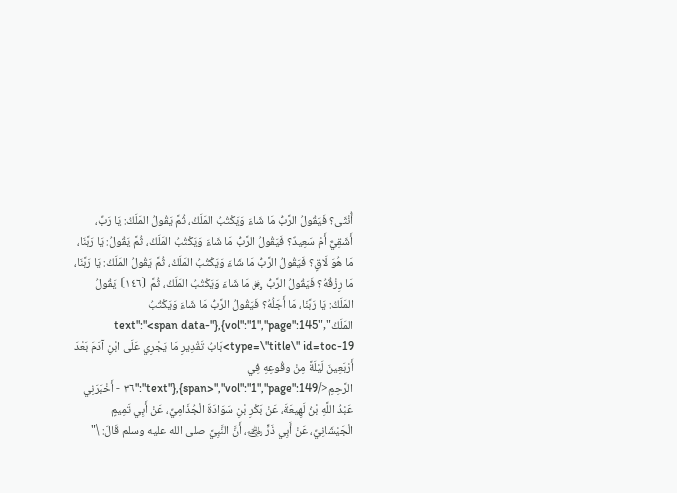أُنْثَى؟ فَيَقُولُ الرَّبُّ مَا شَاءَ وَيَكْتُبُ المَلَكُ، ثُمَّ يَقُولُ المَلَكُ: يَا رَبِّ، أَشَقِيٌّ أَمْ سَعِيدٌ؟ فَيَقُولُ الرَّبُّ مَا شَاءَ وَيَكْتُبُ المَلَكُ، ثُمَّ يَقُولُ: يَا رَبَّنَا، مَا هُوَ لَاقٍ؟ فَيَقُولُ الرَّبُّ مَا شَاءَ وَيَكْتُبُ المَلَكُ، ثُمَّ يَقُولُ المَلَكُ: يَا رَبَّنَا، مَا رِزْقُهُ؟ فَيَقُولُ الرَّبُّ ﷿ مَا شَاءَ وَيَكْتُبُ المَلَكُ، ثُمَّ ⦗١٤٦⦘ يَقُولُ المَلَكُ: يَا رَبَّنَا، مَا أَجَلُهُ؟ فَيَقُولُ الرَّبُّ مَا شَاءَ وَيَكْتُبُ المَلَكُ","vol":"1","page":145},{"text":"<span data-type=\"title\" id=toc-19>بَابُ تَقْدِيرِ مَا يَجْرِي عَلَى ابْنِ آدَمَ بَعْدَ أَرْبَعِينَ لَيْلَةً مِنْ وقُوعِهِ فِي الرَّحِمِ</span>","vol":"1","page":149},{"text":"٣٦ - أَخْبَرَنِي عَبْدُ اللَّهِ بْنُ لَهِيعَةَ، عَنْ بَكْرِ بْنِ سَوَادَةَ الْجُذَامِيِّ، عَنْ أَبِي تَمِيمٍ الْجَيْشَانِيِّ، عَنْ أَبِي ذَرٍّ ﵁، أَنَّ النَّبِيَّ صلى الله عليه وسلم قَالَ: \"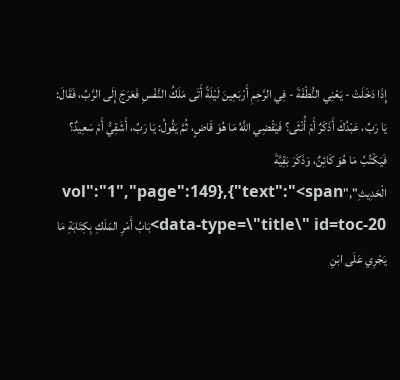إِذَا دَخَلَتْ - يَعْنِي النُّطْفَةَ - فِي الرَّحِمِ أَرْبَعِينَ لَيْلَةً أَتَى مَلَكُ النَّفْسِ فَعَرَجَ إِلَى الرَّبِّ، فَقَالَ: يَا رَبِّ، عَبْدُكَ أَذَكَرٌ أَمْ أُنْثَى؟ فَيَقْضِي اللَّهُ مَا هُوَ قَاضٍ، ثُمَّ يَقُولُ: يَا رَبِّ، أَشَقِيُّ أَمْ سَعِيدٌ؟ فَيَكْتُبُ مَا هُوَ كَائِنٌ، وَذَكَرَ بَقِيَّةَ الْحَدِيثِ","vol":"1","page":149},{"text":"<span data-type=\"title\" id=toc-20>بَابُ أَمْرِ المَلَكِ بِكِتَابَةِ مَا يَجْرِي عَلَى ابْنِ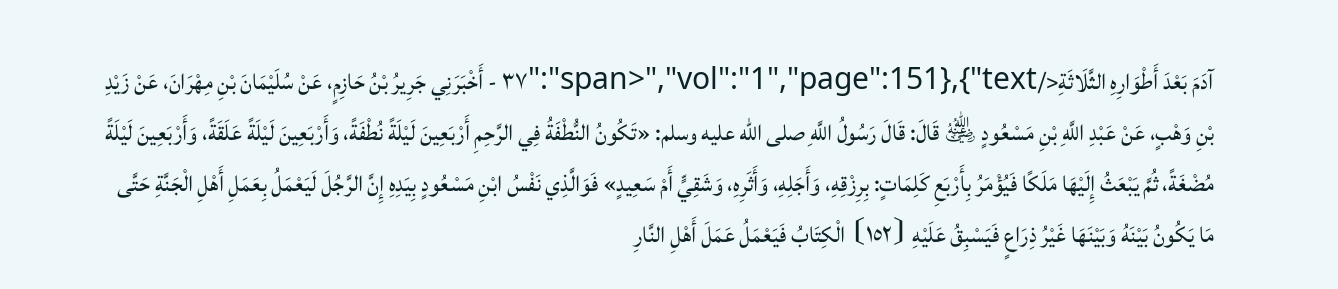آدَمَ بَعْدَ أَطْوَارِهِ الثَّلَاثَةِ</span>","vol":"1","page":151},{"text":"٣٧ - أَخْبَرَنِي جَرِيرُ بْنُ حَازِمٍ، عَنْ سُلَيْمَانَ بْنِ مِهْرَانَ، عَنْ زَيْدِ بْنِ وَهْبٍ، عَنْ عَبْدِ اللَّهِ بْنِ مَسْعُودٍ ﵁ قَالَ: قَالَ رَسُولُ اللَّهِ صلى الله عليه وسلم: «تَكُونُ النُّطْفَةُ فِي الرَّحِمِ أَرْبَعِينَ لَيْلَةً نُطْفَةً، وَأَرْبَعِينَ لَيْلَةً عَلَقَةً، وَأَرْبَعِينَ لَيْلَةً مُضْغَةً، ثُمَّ يَبْعَثُ إِلَيْهَا مَلَكًا فَيُؤْمَرُ بِأَرْبَعِ كَلِمَاتٍ: بِرِزْقِهِ، وَأَجَلِهِ، وَأَثَرِهِ، وَشَقِيٍّ أَمْ سَعِيدٍ» فَوَالَّذِي نَفْسُ ابْنِ مَسْعُودٍ بِيَدِهِ إِنَّ الرَّجُلَ لَيَعْمَلُ بِعَمَلِ أَهْلِ الْجَنَّةِ حَتَّى مَا يَكُونُ بَيْنَهُ وَبَيْنَهَا غَيْرُ ذِرَاعٍ فَيَسْبِقُ عَلَيْهِ ⦗١٥٢⦘ الْكِتَابُ فَيَعْمَلُ عَمَلَ أَهْلِ النَّارِ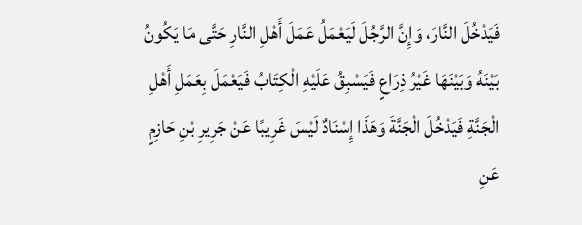فَيَدْخُلَ النَّارَ، وَإِنَّ الرَّجُلَ لَيَعْمَلُ عَمَلَ أَهْلِ النَّارِ حَتَّى مَا يَكُونُ بَيْنَهُ وَبَيْنَهَا غَيْرُ ذِرَاعٍ فَيَسْبِقُ عَلَيْهِ الْكِتَابُ فَيَعْمَلَ بِعَمَلِ أَهْلِ الْجَنَّةِ فَيَدْخُلَ الْجَنَّةَ وَهَذَا إِسْنَادٌ لَيْسَ غَرِيبًا عَنْ جَرِيرِ بْنِ حَازِمٍ عَنِ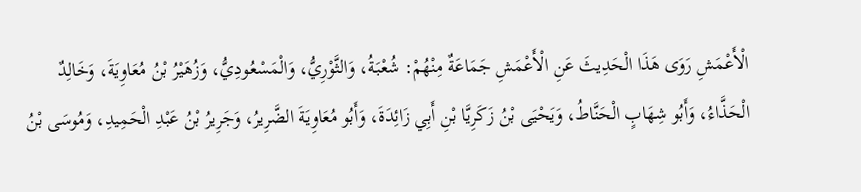الْأَعْمَشِ رَوَى هَذَا الْحَدِيثَ عَنِ الْأَعْمَشِ جَمَاعَةٌ مِنْهُمْ: شُعْبَةُ، وَالثَّوْرِيُّ، وَالْمَسْعُودِيُّ، وَزُهَيْرُ بْنُ مُعَاوِيَةَ، وَخَالِدٌ الْحَذَّاءُ، وَأَبُو شِهَابٍ الْحَنَّاطُ، وَيَحْيَى بْنُ زَكَرِيَّا بْنِ أَبِي زَائِدَةَ، وَأَبُو مُعَاوِيَةَ الضَّرِيرُ، وَجَرِيرُ بْنُ عَبْدِ الْحَمِيدِ، وَمُوسَى بْنُ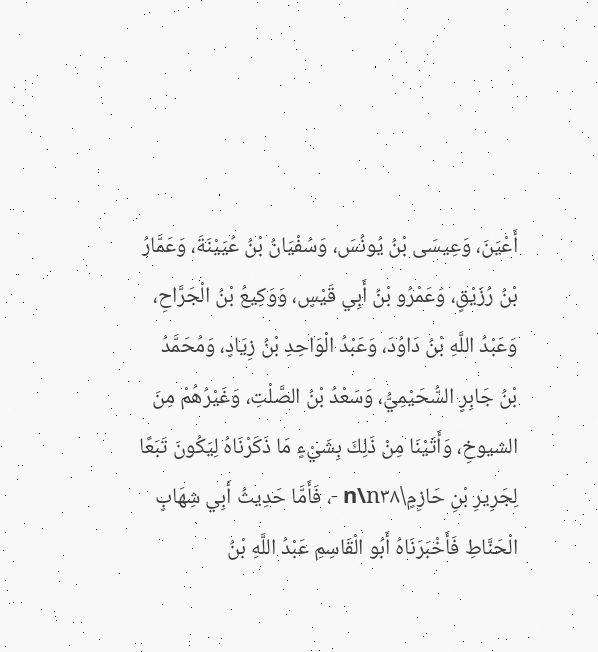أَعْيَنَ، وَعِيسَى بْنُ يُونُسَ، وَسُفْيَانُ بْنُ عُيَيْنَةَ، وَعَمَّارُ بْنُ رُزَيْقٍ، وَعَمْرُو بْنُ أَبِي قَيْسٍ، وَوَكِيعُ بْنُ الْجَرَّاحِ، وَعَبْدُ اللَّهِ بْنُ دَاوُدَ، وَعَبْدُ الْوَاحِدِ بْنُ زِيَادٍ، وَمُحَمَّدُ بْنُ جَابِرٍ السُّحَيْمِيُّ، وَسَعْدُ بْنُ الصَّلْتِ، وَغَيْرُهُمْ مِنَ الشيوخِ، وَأَتَيْنَا مِنْ ذَلِكَ بِشَيْءٍ مَا ذَكَرْنَاهُ لِيَكُونَ تَبَعًا لِجَرِيرِ بْنِ حَازِمٍ\n\n٣٨ -، فَأَمَّا حَدِيثُ أَبِي شِهَابٍ الْحَنَّاطِ فَأَخْبَرَنَاهُ أَبُو الْقَاسِمِ عَبْدُ اللَّهِ بْنُ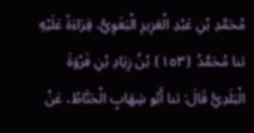مُحَمَّدِ بْنِ عَبْدِ الْعَزِيزِ الْبَغَوِيُّ، قِرَاءَةً عَلَيْهِ ثنا مُحَمَّدُ ⦗١٥٣⦘ بْنُ زِيَادِ بْنِ فَرْوَةَ الْبَلَدِيُّ قَالَ: ثنا أَبُو شِهَابٍ الْحَنَّاطُ، عَنْ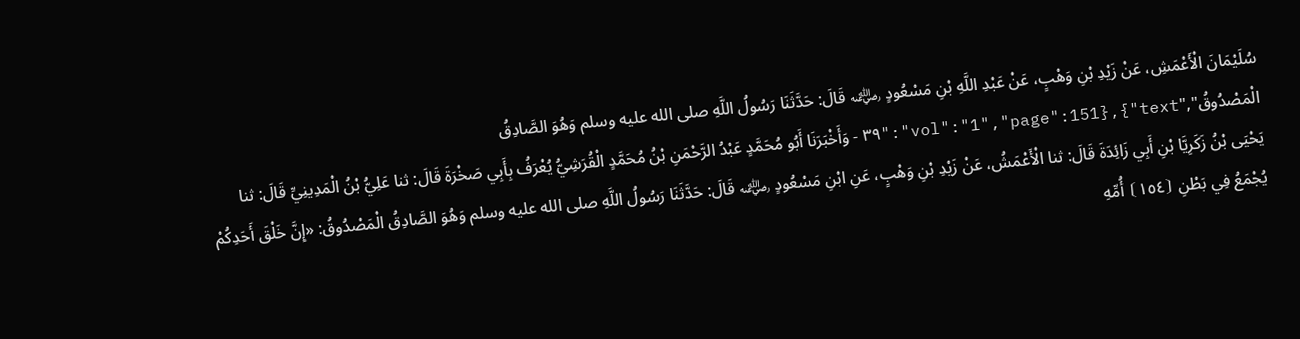سُلَيْمَانَ الْأَعْمَشِ، عَنْ زَيْدِ بْنِ وَهْبٍ، عَنْ عَبْدِ اللَّهِ بْنِ مَسْعُودٍ ﵁ قَالَ: حَدَّثَنَا رَسُولُ اللَّهِ صلى الله عليه وسلم وَهُوَ الصَّادِقُ الْمَصْدُوقُ","vol":"1","page":151},{"text":"٣٩ - وَأَخْبَرَنَا أَبُو مُحَمَّدٍ عَبْدُ الرَّحْمَنِ بْنُ مُحَمَّدٍ الْقُرَشِيُّ يُعْرَفُ بِأَبِي صَخْرَةَ قَالَ: ثنا عَلِيُّ بْنُ الْمَدِينِيِّ قَالَ: ثنا يَحْيَى بْنُ زَكَرِيَّا بْنِ أَبِي زَائِدَةَ قَالَ: ثنا الْأَعْمَشُ، عَنْ زَيْدِ بْنِ وَهْبٍ، عَنِ ابْنِ مَسْعُودٍ ﵁ قَالَ: حَدَّثَنَا رَسُولُ اللَّهِ صلى الله عليه وسلم وَهُوَ الصَّادِقُ الْمَصْدُوقُ: «إِنَّ خَلْقَ أَحَدِكُمْ يُجْمَعُ فِي بَطْنِ ⦗١٥٤⦘ أُمِّهِ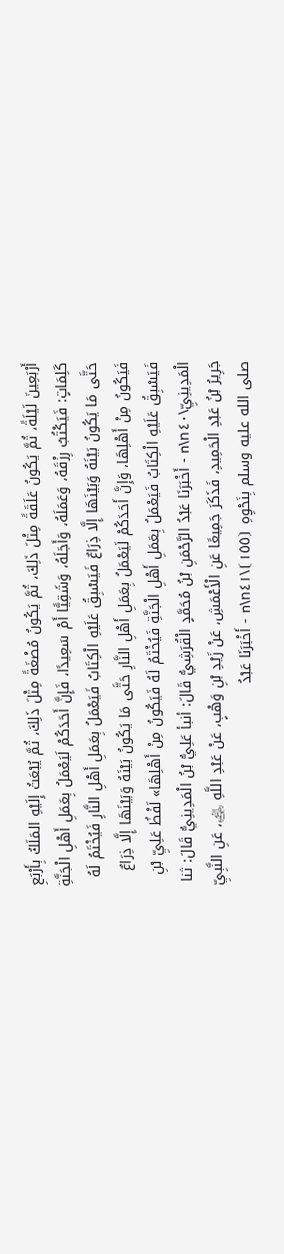أَرْبَعِينَ لَيْلَةً، ثُمَّ يَكُونُ عَلَقَةً مِثْلَ ذَلِكَ، ثُمَّ يَكُونُ مُضْغَةً مِثْلَ ذَلِكَ، ثُمَّ يُبْعَثُ إِلَيْهِ المَلَكُ بِأَرْبَعِ كَلِمَاتٍ: فَيَكْتُبُ رِزْقَهُ، وَعَمَلَهُ، وَأَجَلَهُ، وَشَقِيًّا أَمْ سَعِيدًا، فَإِنَّ أَحَدَكُمْ لَيَعْمَلُ بِعَمَلِ أَهْلِ الْجَنَّةِ حَتَّى مَا يَكُونُ بَيْنَهُ وَبَيْنَهَا إِلَّا ذِرَاعٌ فَيَسْبِقُ عَلَيْهِ الْكِتَابُ فَيَعْمَلُ بِعَمَلِ أَهْلِ النَّارِ فَيُخْتَمُ لَهُ فَيَكُونُ مِنْ أَهْلِهَا، وَإِنَّ أَحَدَكُمْ لَيَعْمَلُ بِعَمَلِ أَهْلِ النَّارِ حَتَّى مَا يَكُونُ بَيْنَهُ وَبَيْنَهَا إِلَّا ذِرَاعٌ فَيَسْبِقُ عَلَيْهِ الْكِتَابُ فَيَعْمَلُ بِعَمَلِ أَهْلِ الْجَنَّةِ فَيُخْتَمُ لَهُ فَيَكُونُ مِنْ أَهْلِهَا» لَفْظُ عَلِيِّ بْنِ الْمَدِينِيِّ\n\n٤٠ - أَخْبَرَنَا عَبْدُ الرَّحْمَنِ بْنُ مُحَمَّدٍ الْقُرَشِيُّ قَالَ: أنبأ عَلِيُّ بْنُ الْمَدِينِيُّ قَالَ: ثنا جَرِيرُ بْنُ عَبْدِ الْحَمِيدِ، فَذَكَرَ جَمِيعًا عَنِ الْأَعْمَشِ، عَنْ زَيْدِ بْنِ وَهْبٍ، عَنْ عَبْدِ اللَّهِ ﵁، عَنِ النَّبِيِّ صلى الله عليه وسلم بِنَحْوِهِ ⦗١٥٥⦘\n\n٤١ - أَخْبَرَنَا عَبْدُ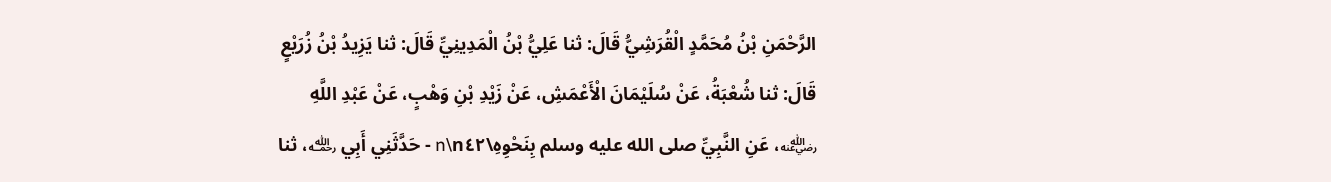الرَّحْمَنِ بْنُ مُحَمَّدٍ الْقُرَشِيُّ قَالَ: ثنا عَلِيُّ بْنُ الْمَدِينِيِّ قَالَ: ثنا يَزِيدُ بْنُ زُرَيْعٍ قَالَ: ثنا شُعْبَةُ، عَنْ سُلَيْمَانَ الْأَعْمَشِ، عَنْ زَيْدِ بْنِ وَهْبٍ، عَنْ عَبْدِ اللَّهِ ﵁، عَنِ النَّبِيِّ صلى الله عليه وسلم بِنَحْوِهِ\n\n٤٢ - حَدَّثَنِي أَبِي ﵀، ثنا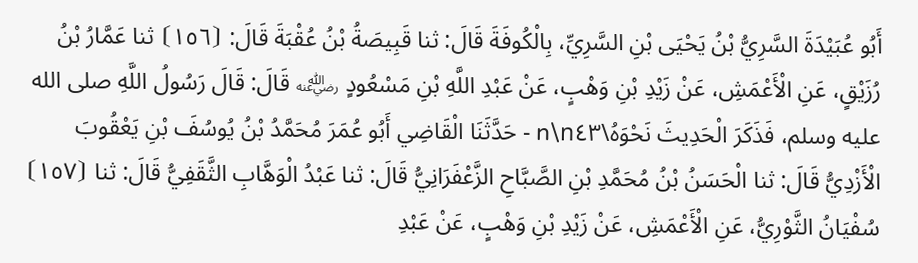أَبُو عُبَيْدَةَ السَّرِيُّ بْنُ يَحْيَى بْنِ السَّرِيِّ، بِالْكُوفَةَ قَالَ: ثنا قَبِيصَةُ بْنُ عُقْبَةَ قَالَ: ⦗١٥٦⦘ ثنا عَمَّارُ بْنُ رُزَيْقٍ، عَنِ الْأَعْمَشِ، عَنْ زَيْدِ بْنِ وَهْبٍ، عَنْ عَبْدِ اللَّهِ بْنِ مَسْعُودٍ ﵁ قَالَ: قَالَ رَسُولُ اللَّهِ صلى الله عليه وسلم، فَذَكَرَ الْحَدِيثَ نَحْوَهُ\n\n٤٣ - حَدَّثَنَا الْقَاضِي أَبُو عُمَرَ مُحَمَّدُ بْنُ يُوسُفَ بْنِ يَعْقُوبَ الْأَزْدِيُّ قَالَ: ثنا الْحَسَنُ بْنُ مُحَمَّدِ بْنِ الصَّبَّاحِ الزَّعْفَرَانِيُّ قَالَ: ثنا عَبْدُ الْوَهَّابِ الثَّقَفِيُّ قَالَ: ثنا ⦗١٥٧⦘ سُفْيَانُ الثَّوْرِيُّ، عَنِ الْأَعْمَشِ، عَنْ زَيْدِ بْنِ وَهْبٍ، عَنْ عَبْدِ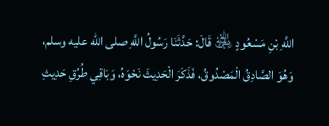اللَّهِ بْنِ مَسْعُودٍ ﵁ قَالَ: حَدَّثَنَا رَسُولُ اللَّهِ صلى الله عليه وسلم، وَهُوَ الصَّادِقُ الْمَصْدُوقُ، فَذَكَرَ الْحَدِيثَ نَحْوَهُ، وَبَاقِي طُرُقِ حَدِيثِ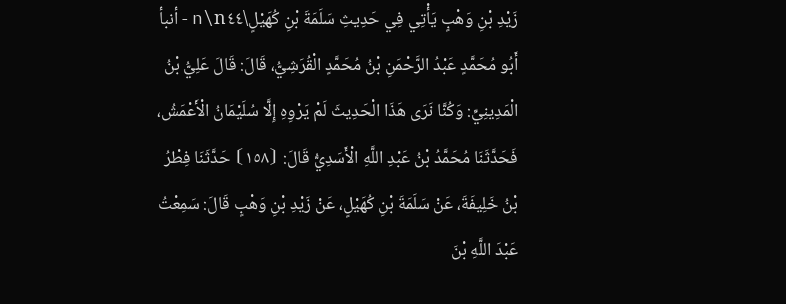زَيْدِ بْنِ وَهْبٍ يَأْتِي فِي حَدِيثِ سَلَمَةَ بْنِ كُهَيْلٍ\n\n٤٤ - أنبأ أَبُو مُحَمَّدٍ عَبْدُ الرَّحْمَنِ بْنُ مُحَمَّدٍ الْقُرَشِيُّ، قَالَ: قَالَ عَلِيُّ بْنُ الْمَدِينِيِّ: وَكُنَّا نَرَى هَذَا الْحَدِيثَ لَمْ يَرْوِهِ إِلَّا سُلَيْمَانُ الْأَعْمَشُ، فَحَدَّثَنَا مُحَمَّدُ بْنُ عَبْدِ اللَّهِ الْأَسَدِيُّ قَالَ: ⦗١٥٨⦘ حَدَّثَنَا فِطْرُ بْنُ خَلِيفَةَ، عَنْ سَلَمَةَ بْنِ كُهَيْلٍ، عَنْ زَيْدِ بْنِ وَهْبٍ قَالَ: سَمِعْتُ عَبْدَ اللَّهِ بْنَ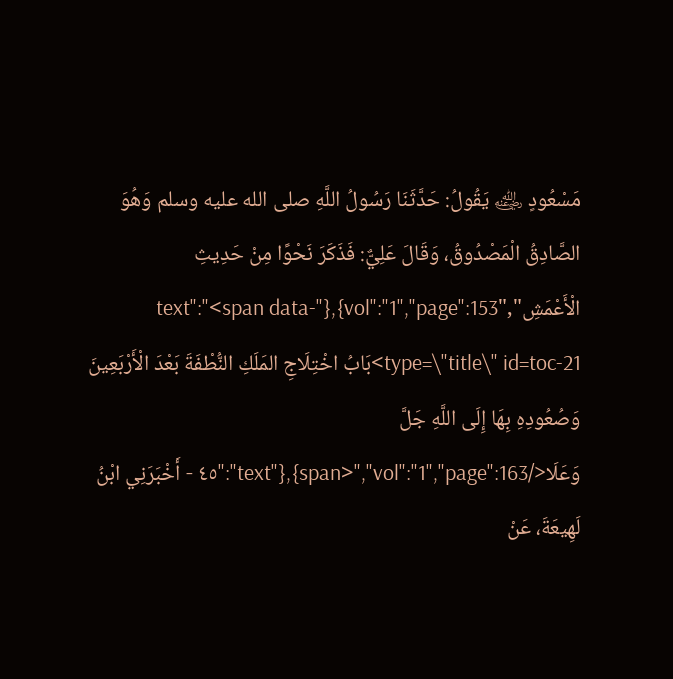مَسْعُودٍ ﵁ يَقُولُ: حَدَّثَنَا رَسُولُ اللَّهِ صلى الله عليه وسلم وَهُوَ الصَّادِقُ الْمَصْدُوقُ، وَقَالَ عَلِيٌّ: فَذَكَرَ نَحْوًا مِنْ حَدِيثِ الْأَعْمَشِ","vol":"1","page":153},{"text":"<span data-type=\"title\" id=toc-21>بَابُ اخْتِلَاجِ المَلَكِ النُّطْفَةَ بَعْدَ الْأَرْبَعِينَ وَصُعُودِهِ بِهَا إِلَى اللَّهِ جَلَّ وَعَلَا</span>","vol":"1","page":163},{"text":"٤٥ - أَخْبَرَنِي ابْنُ لَهِيعَةَ، عَنْ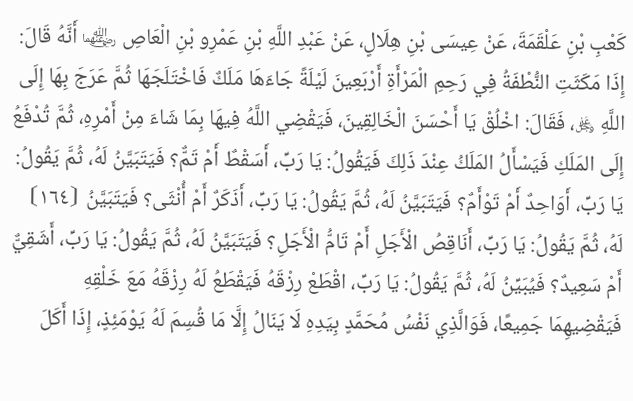كَعْبِ بْنِ عَلْقَمَةَ، عَنْ عِيسَى بْنِ هِلَالٍ، عَنْ عَبْدِ اللَّهِ بْنِ عَمْرِو بْنِ الْعَاصِ ﵄ أَنَّهُ قَالَ: إِذَا مَكَثَتِ النُّطْفَةُ فِي رَحِمِ الْمَرْأَةِ أَرْبَعِينَ لَيْلَةً جَاءَهَا مَلَكٌ فَاخْتَلَجَهَا ثُمَّ عَرَجَ بِهَا إِلَى اللَّهِ ﷿، فَقَالَ: اخْلُقْ يَا أَحْسَنَ الْخَالِقِينَ، فَيَقْضِي اللَّهُ فِيهَا بِمَا شَاءَ مِنْ أَمْرِهِ، ثُمَّ تُدْفَعُ إِلَى المَلَكِ فَيَسْأَلُ المَلَكُ عِنْدَ ذَلِكَ فَيَقُولُ: يَا رَبِّ، أَسَقْطٌ أَمْ تَمٌّ؟ فَيَتَبَيَّنُ لَهُ، ثُمَّ يَقُولُ: يَا رَبِّ، أَوَاحِدٌ أَمْ تَوْأَمٌ؟ فَيَتَبَيَّنُ لَهُ، ثُمَّ يَقُولُ: يَا رَبِّ، أَذَكَرٌ أَمْ أُنْثَى؟ فَيَتَبَيَّنُ ⦗١٦٤⦘ لَهُ، ثُمَّ يَقُولُ: يَا رَبِّ، أَنَاقِصُ الْأَجَلِ أَمْ تَامُّ الْأَجَلِ؟ فَيَتَبَيَّنُ لَهُ، ثُمَّ يَقُولُ: يَا رَبِّ، أَشَقِيٌّ أَمْ سَعِيدٌ؟ فَيُبَيِّنُ لَهُ، ثُمَّ يَقُولُ: يَا رَبِّ، اقْطَعْ رِزْقَهُ فَيَقْطَعُ لَهُ رِزْقَهُ مَعَ خَلْقِهِ فَيَقْضِيهِمَا جَمِيعًا، فَوَالَّذِي نَفْسُ مُحَمَّدٍ بِيَدِهِ لَا يَنَالُ إِلَّا مَا قُسِمَ لَهُ يَوْمَئِذٍ، إِذَا أَكَلَ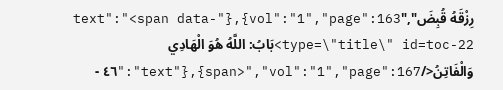رِزْقَهُ قُبِضَ","vol":"1","page":163},{"text":"<span data-type=\"title\" id=toc-22>بَابُ: اللَّهُ هُوَ الْهَادِي وَالْفَاتِنُ</span>","vol":"1","page":167},{"text":"٤٦ -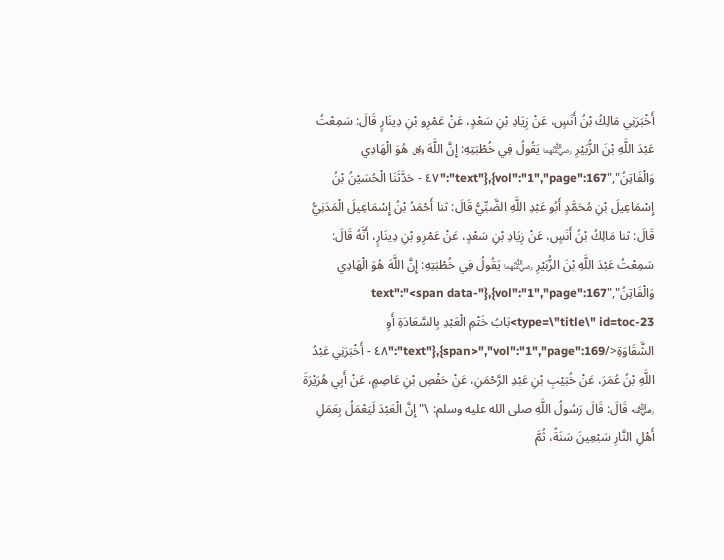أَخْبَرَنِي مَالِكُ بْنُ أَنَسٍ، عَنْ زِيَادِ بْنِ سَعْدٍ، عَنْ عَمْرِو بْنِ دِينَارٍ قَالَ: سَمِعْتُ عَبْدَ اللَّهِ بْنَ الزُّبَيْرِ ﵄ يَقُولُ فِي خُطْبَتِهِ: إِنَّ اللَّهَ ﷿ هُوَ الْهَادِي وَالْفَاتِنُ","vol":"1","page":167},{"text":"٤٧ - حَدَّثَنَا الْحُسَيْنُ بْنُ إِسْمَاعِيلَ بْنِ مُحَمَّدٍ أَبُو عَبْدِ اللَّهِ الضَّبِّيُّ قَالَ: ثنا أَحْمَدُ بْنُ إِسْمَاعِيلَ الْمَدَنِيُّ قَالَ: ثنا مَالِكُ بْنُ أَنَسٍ، عَنْ زِيَادِ بْنِ سَعْدٍ، عَنْ عَمْرِو بْنِ دِينَارٍ، أَنَّهُ قَالَ: سَمِعْتُ عَبْدَ اللَّهِ بْنَ الزُّبَيْرِ ﵄ يَقُولُ فِي خُطْبَتِهِ: إِنَّ اللَّهَ هُوَ الْهَادِي وَالْفَاتِنُ","vol":"1","page":167},{"text":"<span data-type=\"title\" id=toc-23>بَابُ خَتْمِ الْعَبْدِ بِالسَّعَادَةِ أَوِ الشَّقَاوَةِ</span>","vol":"1","page":169},{"text":"٤٨ - أَخْبَرَنِي عَبْدُ اللَّهِ بْنُ عُمَرَ، عَنْ خُبَيْبِ بْنِ عَبْدِ الرَّحْمَنِ، عَنْ حَفْصِ بْنِ عَاصِمٍ، عَنْ أَبِي هُرَيْرَةَ ﵁ قَالَ: قَالَ رَسُولُ اللَّهِ صلى الله عليه وسلم: \" إِنَّ الْعَبْدَ لَيَعْمَلُ بِعَمَلِ أَهْلِ النَّارِ سَبْعِينَ سَنَةً، ثُمَّ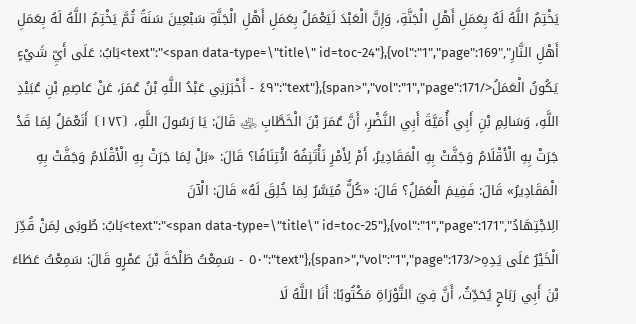يَخْتِمُ اللَّهُ لَهُ بِعَمَلِ أَهْلِ الْجَنَّةِ، وَإِنَّ الْعَبْدَ لَيَعْمَلُ بِعَمَلِ أَهْلِ الْجَنَّةِ سَبْعِينَ سَنَةً ثُمَّ يَخْتِمُ اللَّهُ لَهُ بِعَمَلِ أَهْلِ النَّارِ","vol":"1","page":169},{"text":"<span data-type=\"title\" id=toc-24>بَابُ: عَلَى أَيِّ شَيْءٍ يَكُونُ الْعَمَلُ</span>","vol":"1","page":171},{"text":"٤٩ - أَخْبَرَنِي عَبْدُ اللَّهِ بْنُ عُمَرَ، عَنْ عَاصِمِ بْنِ عُبَيْدِ اللَّهِ، وَسَالِمِ بْنِ أَبِي أُمَيَّةَ أَبِي النَّضْرِ، أَنَّ عُمَرَ بْنَ الْخَطَّابِ ﵁ قَالَ: يَا رَسُولَ اللَّهِ، ⦗١٧٢⦘ أَنَعْمَلُ لِمَا قَدْ جَرَتْ بِهِ الْأَقْلَامُ وَجَفَّتْ بِهِ الْمَقَادِيرُ، أَمْ لِأَمْرِ نَأْتَنِفُهُ ائْتِنَافًا؟ قَالَ: «بَلْ لِمَا جَرَتْ بِهِ الْأَقْلَامُ وَجَفَّتْ بِهِ الْمَقَادِيرُ» قَالَ: فَفِيمَ الْعَمَلُ؟ قَالَ: «كُلٌّ مُيَسَّرٌ لِمَا خُلِقَ لَهُ» قَالَ: الْآنَ الِاجْتِهَادُ","vol":"1","page":171},{"text":"<span data-type=\"title\" id=toc-25>بَابُ: طُوبَى لِمَنْ قُدِّرَ الْخَيْرُ عَلَى يَدِهِ</span>","vol":"1","page":173},{"text":"٥٠ - سَمِعْتُ طَلْحَةَ بْنَ عَمْرٍو قَالَ: سَمِعْتُ عَطَاءَ بْنَ أَبِي رَبَاحٍ يُحَدِّثُ، أَنَّ فِيَ التَّوْرَاةِ مَكْتُوبًا: أَنَا اللَّهُ لَا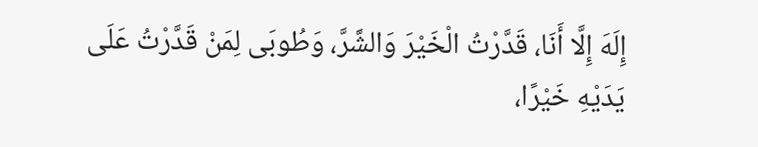إِلَهَ إِلَّا أَنَا، قَدَّرْتُ الْخَيْرَ وَالشَّرَّ، وَطُوبَى لِمَنْ قَدَّرْتُ عَلَى يَدَيْهِ خَيْرًا،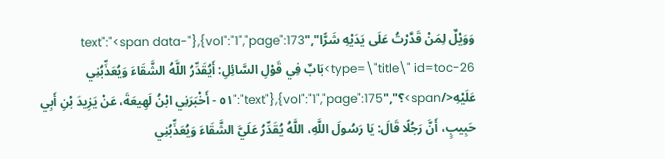وَوَيْلٌ لِمَنْ قَدَّرْتُ عَلَى يَدَيْهِ شَرًّا","vol":"1","page":173},{"text":"<span data-type=\"title\" id=toc-26>بَابٌ فِي قَوْلِ السَّائِلِ: أَيُقَدِّرُ اللَّهُ الشَّقَاءَ وَيُعَذِّبُنِي عَلَيْهِ</span>؟","vol":"1","page":175},{"text":"٥١ - أَخْبَرَنِي ابْنُ لَهِيعَةَ، عَنْ يَزِيدَ بْنِ أَبِي حَبِيبٍ، أَنَّ رَجُلًا قَالَ: يَا رَسُولَ اللَّهِ، اللَّهُ يُقَدِّرُ عَلَيَّ الشَّقَاءَ وَيُعَذِّبُنِي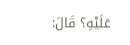عَلَيْهِ؟ قَالَ: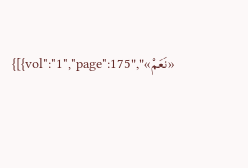«نَعَمْ»","vol":"1","page":175}]}